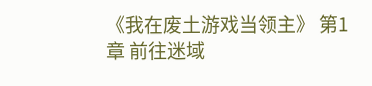《我在废土游戏当领主》 第1章 前往迷域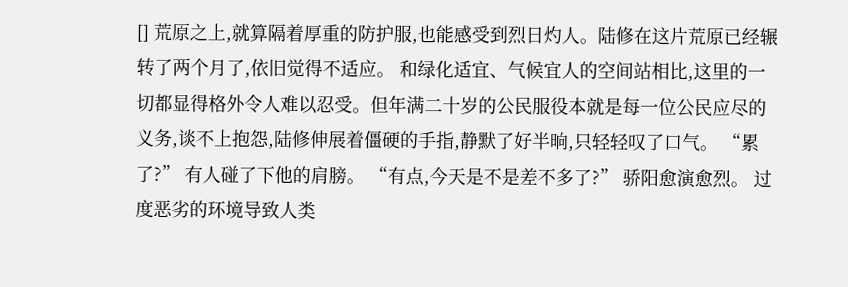[] 荒原之上,就算隔着厚重的防护服,也能感受到烈日灼人。陆修在这片荒原已经辗转了两个月了,依旧觉得不适应。 和绿化适宜、气候宜人的空间站相比,这里的一切都显得格外令人难以忍受。但年满二十岁的公民服役本就是每一位公民应尽的义务,谈不上抱怨,陆修伸展着僵硬的手指,静默了好半晌,只轻轻叹了口气。 “累了?” 有人碰了下他的肩膀。 “有点,今天是不是差不多了?” 骄阳愈演愈烈。 过度恶劣的环境导致人类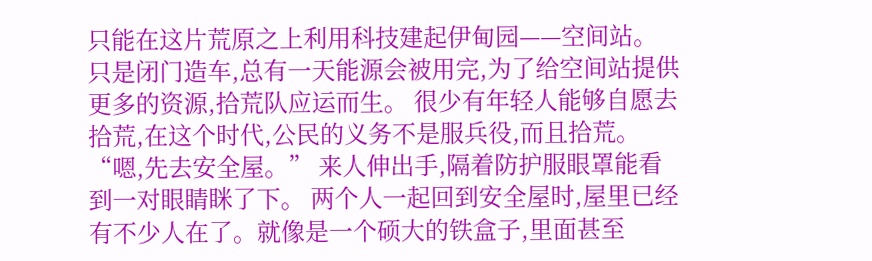只能在这片荒原之上利用科技建起伊甸园——空间站。 只是闭门造车,总有一天能源会被用完,为了给空间站提供更多的资源,拾荒队应运而生。 很少有年轻人能够自愿去拾荒,在这个时代,公民的义务不是服兵役,而且拾荒。 “嗯,先去安全屋。” 来人伸出手,隔着防护服眼罩能看到一对眼睛眯了下。 两个人一起回到安全屋时,屋里已经有不少人在了。就像是一个硕大的铁盒子,里面甚至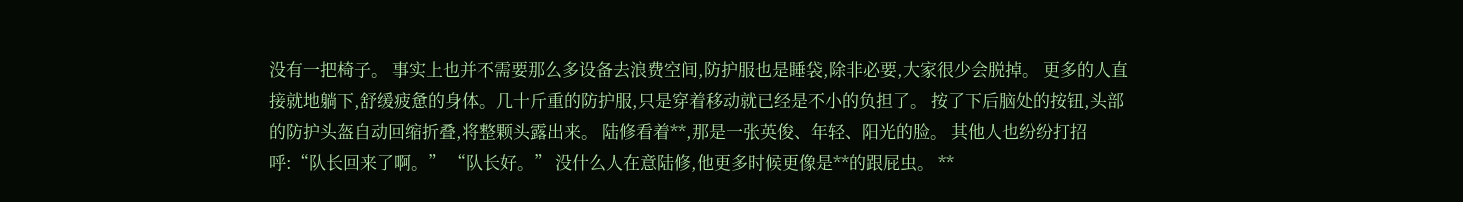没有一把椅子。 事实上也并不需要那么多设备去浪费空间,防护服也是睡袋,除非必要,大家很少会脱掉。 更多的人直接就地躺下,舒缓疲惫的身体。几十斤重的防护服,只是穿着移动就已经是不小的负担了。 按了下后脑处的按钮,头部的防护头盔自动回缩折叠,将整颗头露出来。 陆修看着**,那是一张英俊、年轻、阳光的脸。 其他人也纷纷打招呼:“队长回来了啊。” “队长好。” 没什么人在意陆修,他更多时候更像是**的跟屁虫。 **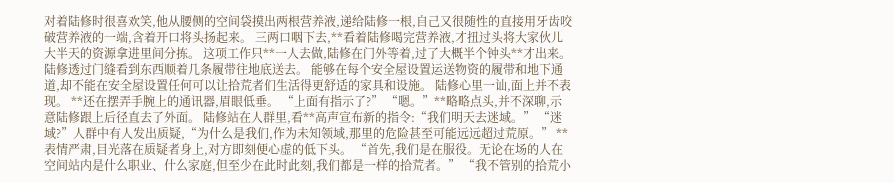对着陆修时很喜欢笑,他从腰侧的空间袋摸出两根营养液,递给陆修一根,自己又很随性的直接用牙齿咬破营养液的一端,含着开口将头扬起来。 三两口咽下去,**看着陆修喝完营养液,才扭过头将大家伙儿大半天的资源拿进里间分拣。 这项工作只**一人去做,陆修在门外等着,过了大概半个钟头**才出来。陆修透过门缝看到东西顺着几条履带往地底送去。 能够在每个安全屋设置运送物资的履带和地下通道,却不能在安全屋设置任何可以让拾荒者们生活得更舒适的家具和设施。 陆修心里一讪,面上并不表现。 **还在摆弄手腕上的通讯器,眉眼低垂。 “上面有指示了?” “嗯。”**略略点头,并不深聊,示意陆修跟上后径直去了外面。 陆修站在人群里,看**高声宣布新的指令:“我们明天去迷域。” “迷域?”人群中有人发出质疑,“为什么是我们,作为未知领域,那里的危险甚至可能远远超过荒原。” **表情严肃,目光落在质疑者身上,对方即刻便心虚的低下头。 “首先,我们是在服役。无论在场的人在空间站内是什么职业、什么家庭,但至少在此时此刻,我们都是一样的拾荒者。” “我不管别的拾荒小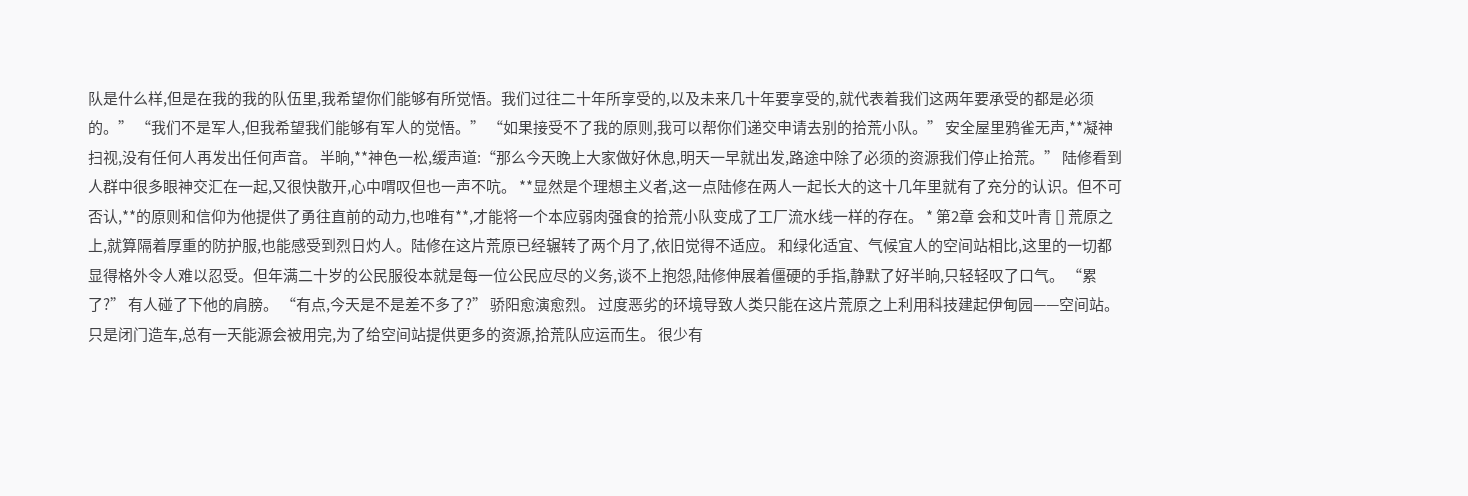队是什么样,但是在我的我的队伍里,我希望你们能够有所觉悟。我们过往二十年所享受的,以及未来几十年要享受的,就代表着我们这两年要承受的都是必须的。” “我们不是军人,但我希望我们能够有军人的觉悟。” “如果接受不了我的原则,我可以帮你们递交申请去别的拾荒小队。” 安全屋里鸦雀无声,**凝神扫视,没有任何人再发出任何声音。 半晌,**神色一松,缓声道:“那么今天晚上大家做好休息,明天一早就出发,路途中除了必须的资源我们停止拾荒。” 陆修看到人群中很多眼神交汇在一起,又很快散开,心中喟叹但也一声不吭。 **显然是个理想主义者,这一点陆修在两人一起长大的这十几年里就有了充分的认识。但不可否认,**的原则和信仰为他提供了勇往直前的动力,也唯有**,才能将一个本应弱肉强食的拾荒小队变成了工厂流水线一样的存在。 * 第2章 会和艾叶青 [] 荒原之上,就算隔着厚重的防护服,也能感受到烈日灼人。陆修在这片荒原已经辗转了两个月了,依旧觉得不适应。 和绿化适宜、气候宜人的空间站相比,这里的一切都显得格外令人难以忍受。但年满二十岁的公民服役本就是每一位公民应尽的义务,谈不上抱怨,陆修伸展着僵硬的手指,静默了好半晌,只轻轻叹了口气。 “累了?” 有人碰了下他的肩膀。 “有点,今天是不是差不多了?” 骄阳愈演愈烈。 过度恶劣的环境导致人类只能在这片荒原之上利用科技建起伊甸园——空间站。 只是闭门造车,总有一天能源会被用完,为了给空间站提供更多的资源,拾荒队应运而生。 很少有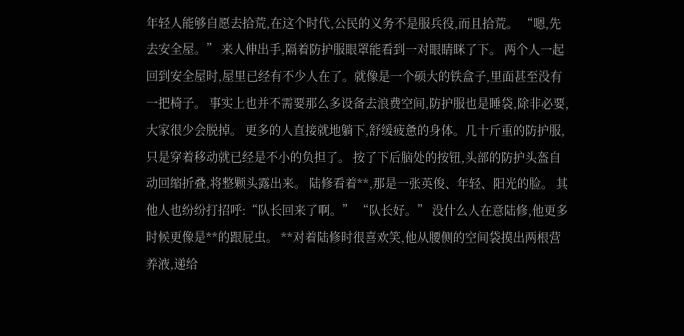年轻人能够自愿去拾荒,在这个时代,公民的义务不是服兵役,而且拾荒。 “嗯,先去安全屋。” 来人伸出手,隔着防护服眼罩能看到一对眼睛眯了下。 两个人一起回到安全屋时,屋里已经有不少人在了。就像是一个硕大的铁盒子,里面甚至没有一把椅子。 事实上也并不需要那么多设备去浪费空间,防护服也是睡袋,除非必要,大家很少会脱掉。 更多的人直接就地躺下,舒缓疲惫的身体。几十斤重的防护服,只是穿着移动就已经是不小的负担了。 按了下后脑处的按钮,头部的防护头盔自动回缩折叠,将整颗头露出来。 陆修看着**,那是一张英俊、年轻、阳光的脸。 其他人也纷纷打招呼:“队长回来了啊。” “队长好。” 没什么人在意陆修,他更多时候更像是**的跟屁虫。 **对着陆修时很喜欢笑,他从腰侧的空间袋摸出两根营养液,递给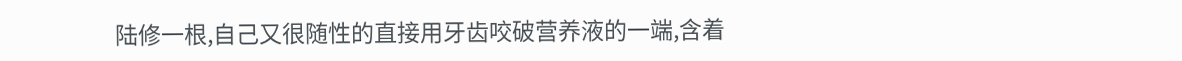陆修一根,自己又很随性的直接用牙齿咬破营养液的一端,含着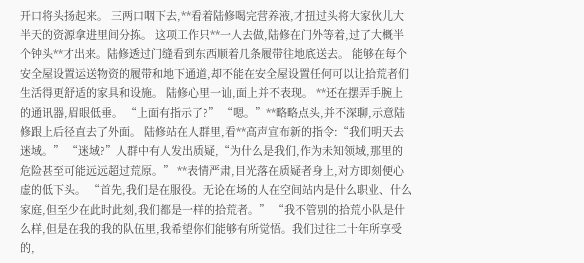开口将头扬起来。 三两口咽下去,**看着陆修喝完营养液,才扭过头将大家伙儿大半天的资源拿进里间分拣。 这项工作只**一人去做,陆修在门外等着,过了大概半个钟头**才出来。陆修透过门缝看到东西顺着几条履带往地底送去。 能够在每个安全屋设置运送物资的履带和地下通道,却不能在安全屋设置任何可以让拾荒者们生活得更舒适的家具和设施。 陆修心里一讪,面上并不表现。 **还在摆弄手腕上的通讯器,眉眼低垂。 “上面有指示了?” “嗯。”**略略点头,并不深聊,示意陆修跟上后径直去了外面。 陆修站在人群里,看**高声宣布新的指令:“我们明天去迷域。” “迷域?”人群中有人发出质疑,“为什么是我们,作为未知领域,那里的危险甚至可能远远超过荒原。” **表情严肃,目光落在质疑者身上,对方即刻便心虚的低下头。 “首先,我们是在服役。无论在场的人在空间站内是什么职业、什么家庭,但至少在此时此刻,我们都是一样的拾荒者。” “我不管别的拾荒小队是什么样,但是在我的我的队伍里,我希望你们能够有所觉悟。我们过往二十年所享受的,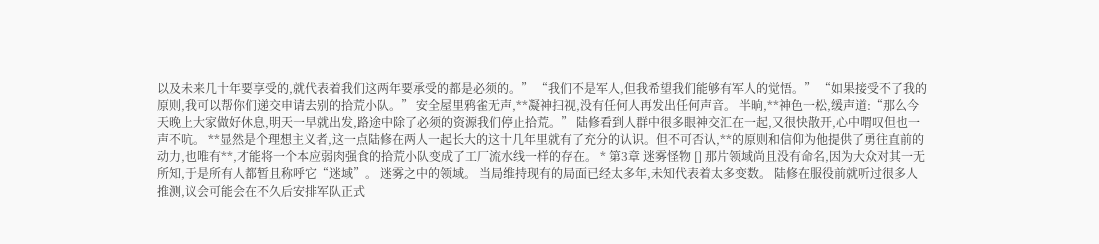以及未来几十年要享受的,就代表着我们这两年要承受的都是必须的。” “我们不是军人,但我希望我们能够有军人的觉悟。” “如果接受不了我的原则,我可以帮你们递交申请去别的拾荒小队。” 安全屋里鸦雀无声,**凝神扫视,没有任何人再发出任何声音。 半晌,**神色一松,缓声道:“那么今天晚上大家做好休息,明天一早就出发,路途中除了必须的资源我们停止拾荒。” 陆修看到人群中很多眼神交汇在一起,又很快散开,心中喟叹但也一声不吭。 **显然是个理想主义者,这一点陆修在两人一起长大的这十几年里就有了充分的认识。但不可否认,**的原则和信仰为他提供了勇往直前的动力,也唯有**,才能将一个本应弱肉强食的拾荒小队变成了工厂流水线一样的存在。 * 第3章 迷雾怪物 [] 那片领域尚且没有命名,因为大众对其一无所知,于是所有人都暂且称呼它“迷域”。 迷雾之中的领域。 当局维持现有的局面已经太多年,未知代表着太多变数。 陆修在服役前就听过很多人推测,议会可能会在不久后安排军队正式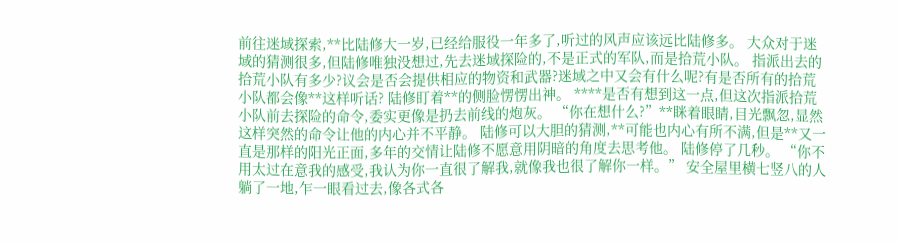前往迷域探索,**比陆修大一岁,已经给服役一年多了,听过的风声应该远比陆修多。 大众对于迷域的猜测很多,但陆修唯独没想过,先去迷域探险的,不是正式的军队,而是拾荒小队。 指派出去的拾荒小队有多少?议会是否会提供相应的物资和武器?迷域之中又会有什么呢?有是否所有的拾荒小队都会像**这样听话? 陆修盯着**的侧脸愣愣出神。 ****是否有想到这一点,但这次指派拾荒小队前去探险的命令,委实更像是扔去前线的炮灰。 “你在想什么?”**眯着眼睛,目光飘忽,显然这样突然的命令让他的内心并不平静。 陆修可以大胆的猜测,**可能也内心有所不满,但是**又一直是那样的阳光正面,多年的交情让陆修不愿意用阴暗的角度去思考他。 陆修停了几秒。 “你不用太过在意我的感受,我认为你一直很了解我,就像我也很了解你一样。” 安全屋里横七竖八的人躺了一地,乍一眼看过去,像各式各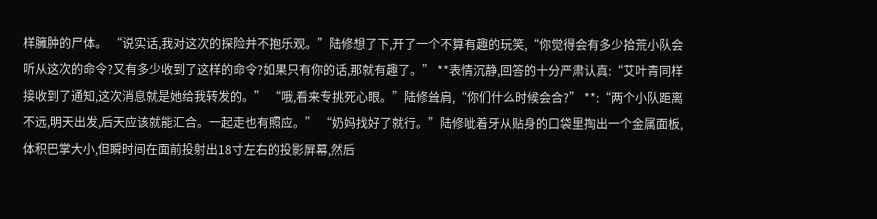样臃肿的尸体。 “说实话,我对这次的探险并不抱乐观。”陆修想了下,开了一个不算有趣的玩笑,“你觉得会有多少拾荒小队会听从这次的命令?又有多少收到了这样的命令?如果只有你的话,那就有趣了。” **表情沉静,回答的十分严肃认真:“艾叶青同样接收到了通知,这次消息就是她给我转发的。” “哦,看来专挑死心眼。”陆修耸肩,“你们什么时候会合?” **:“两个小队距离不远,明天出发,后天应该就能汇合。一起走也有照应。” “奶妈找好了就行。”陆修呲着牙从贴身的口袋里掏出一个金属面板,体积巴掌大小,但瞬时间在面前投射出18寸左右的投影屏幕,然后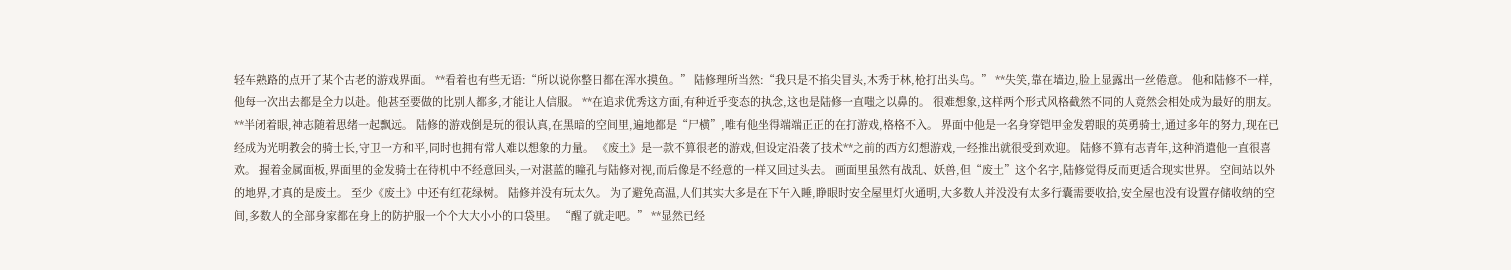轻车熟路的点开了某个古老的游戏界面。 **看着也有些无语:“所以说你整日都在浑水摸鱼。” 陆修理所当然:“我只是不掐尖冒头,木秀于林,枪打出头鸟。” **失笑,靠在墙边,脸上显露出一丝倦意。 他和陆修不一样,他每一次出去都是全力以赴。他甚至要做的比别人都多,才能让人信服。 **在追求优秀这方面,有种近乎变态的执念,这也是陆修一直嗤之以鼻的。 很难想象,这样两个形式风格截然不同的人竟然会相处成为最好的朋友。 **半闭着眼,神志随着思绪一起飘远。 陆修的游戏倒是玩的很认真,在黑暗的空间里,遍地都是“尸横”,唯有他坐得端端正正的在打游戏,格格不入。 界面中他是一名身穿铠甲金发碧眼的英勇骑士,通过多年的努力,现在已经成为光明教会的骑士长,守卫一方和平,同时也拥有常人难以想象的力量。 《废土》是一款不算很老的游戏,但设定沿袭了技术**之前的西方幻想游戏,一经推出就很受到欢迎。 陆修不算有志青年,这种消遣他一直很喜欢。 握着金属面板,界面里的金发骑士在待机中不经意回头,一对湛蓝的瞳孔与陆修对视,而后像是不经意的一样又回过头去。 画面里虽然有战乱、妖兽,但“废土”这个名字,陆修觉得反而更适合现实世界。 空间站以外的地界,才真的是废土。 至少《废土》中还有红花绿树。 陆修并没有玩太久。 为了避免高温,人们其实大多是在下午入睡,睁眼时安全屋里灯火通明,大多数人并没没有太多行囊需要收拾,安全屋也没有设置存储收纳的空间,多数人的全部身家都在身上的防护服一个个大大小小的口袋里。 “醒了就走吧。” **显然已经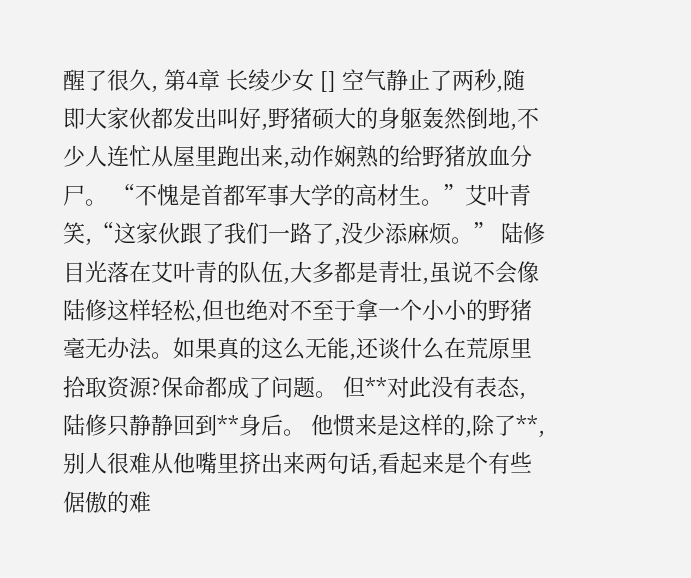醒了很久, 第4章 长绫少女 [] 空气静止了两秒,随即大家伙都发出叫好,野猪硕大的身躯轰然倒地,不少人连忙从屋里跑出来,动作娴熟的给野猪放血分尸。 “不愧是首都军事大学的高材生。”艾叶青笑,“这家伙跟了我们一路了,没少添麻烦。” 陆修目光落在艾叶青的队伍,大多都是青壮,虽说不会像陆修这样轻松,但也绝对不至于拿一个小小的野猪毫无办法。如果真的这么无能,还谈什么在荒原里拾取资源?保命都成了问题。 但**对此没有表态,陆修只静静回到**身后。 他惯来是这样的,除了**,别人很难从他嘴里挤出来两句话,看起来是个有些倨傲的难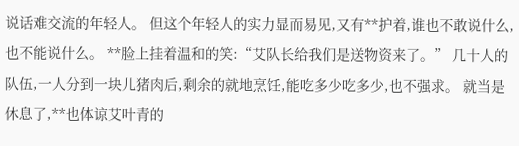说话难交流的年轻人。 但这个年轻人的实力显而易见,又有**护着,谁也不敢说什么,也不能说什么。 **脸上挂着温和的笑:“艾队长给我们是送物资来了。” 几十人的队伍,一人分到一块儿猪肉后,剩余的就地烹饪,能吃多少吃多少,也不强求。 就当是休息了,**也体谅艾叶青的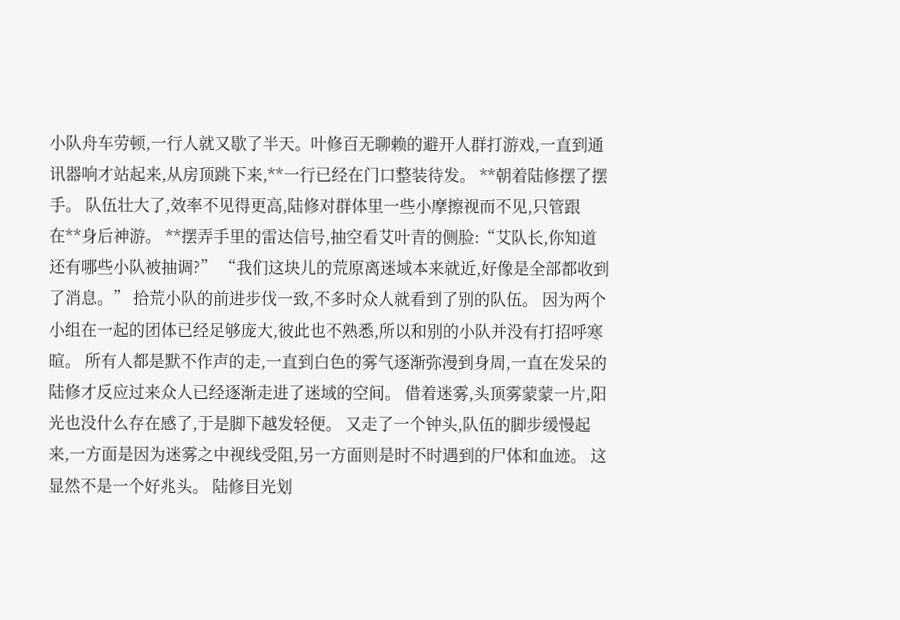小队舟车劳顿,一行人就又歇了半天。叶修百无聊赖的避开人群打游戏,一直到通讯器响才站起来,从房顶跳下来,**一行已经在门口整装待发。 **朝着陆修摆了摆手。 队伍壮大了,效率不见得更高,陆修对群体里一些小摩擦视而不见,只管跟在**身后神游。 **摆弄手里的雷达信号,抽空看艾叶青的侧脸:“艾队长,你知道还有哪些小队被抽调?” “我们这块儿的荒原离迷域本来就近,好像是全部都收到了消息。” 拾荒小队的前进步伐一致,不多时众人就看到了别的队伍。 因为两个小组在一起的团体已经足够庞大,彼此也不熟悉,所以和别的小队并没有打招呼寒暄。 所有人都是默不作声的走,一直到白色的雾气逐渐弥漫到身周,一直在发呆的陆修才反应过来众人已经逐渐走进了迷域的空间。 借着迷雾,头顶雾蒙蒙一片,阳光也没什么存在感了,于是脚下越发轻便。 又走了一个钟头,队伍的脚步缓慢起来,一方面是因为迷雾之中视线受阻,另一方面则是时不时遇到的尸体和血迹。 这显然不是一个好兆头。 陆修目光划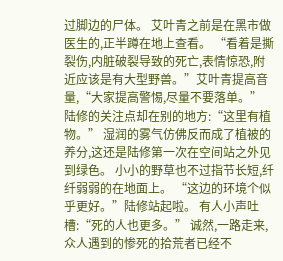过脚边的尸体。 艾叶青之前是在黑市做医生的,正半蹲在地上查看。 “看着是撕裂伤,内脏破裂导致的死亡,表情惊恐,附近应该是有大型野兽。”艾叶青提高音量,“大家提高警惕,尽量不要落单。” 陆修的关注点却在别的地方:“这里有植物。” 湿润的雾气仿佛反而成了植被的养分,这还是陆修第一次在空间站之外见到绿色。 小小的野草也不过指节长短,纤纤弱弱的在地面上。 “这边的环境个似乎更好。”陆修站起啦。 有人小声吐槽:“死的人也更多。” 诚然,一路走来,众人遇到的惨死的拾荒者已经不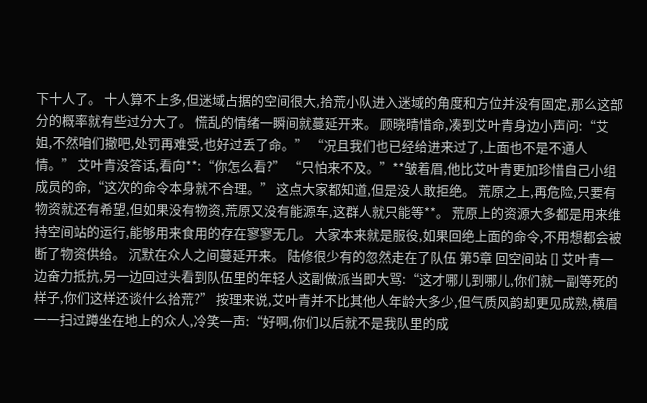下十人了。 十人算不上多,但迷域占据的空间很大,拾荒小队进入迷域的角度和方位并没有固定,那么这部分的概率就有些过分大了。 慌乱的情绪一瞬间就蔓延开来。 顾晓晴惜命,凑到艾叶青身边小声问:“艾姐,不然咱们撤吧,处罚再难受,也好过丢了命。” “况且我们也已经给进来过了,上面也不是不通人情。” 艾叶青没答话,看向**:“你怎么看?” “只怕来不及。”**皱着眉,他比艾叶青更加珍惜自己小组成员的命,“这次的命令本身就不合理。” 这点大家都知道,但是没人敢拒绝。 荒原之上,再危险,只要有物资就还有希望,但如果没有物资,荒原又没有能源车,这群人就只能等**。 荒原上的资源大多都是用来维持空间站的运行,能够用来食用的存在寥寥无几。 大家本来就是服役,如果回绝上面的命令,不用想都会被断了物资供给。 沉默在众人之间蔓延开来。 陆修很少有的忽然走在了队伍 第5章 回空间站 [] 艾叶青一边奋力抵抗,另一边回过头看到队伍里的年轻人这副做派当即大骂:“这才哪儿到哪儿,你们就一副等死的样子,你们这样还谈什么拾荒?” 按理来说,艾叶青并不比其他人年龄大多少,但气质风韵却更见成熟,横眉一一扫过蹲坐在地上的众人,冷笑一声:“好啊,你们以后就不是我队里的成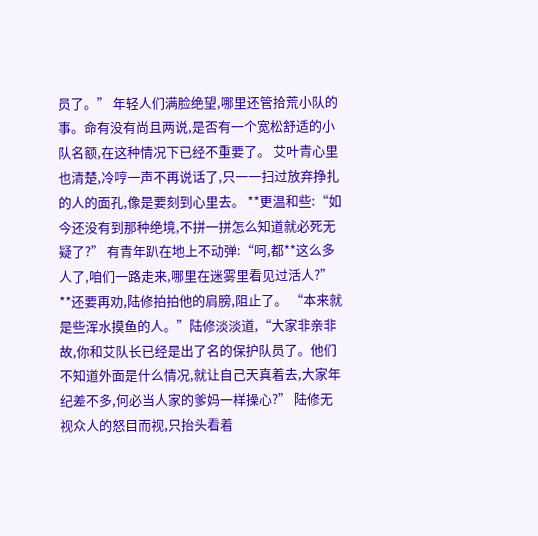员了。” 年轻人们满脸绝望,哪里还管拾荒小队的事。命有没有尚且两说,是否有一个宽松舒适的小队名额,在这种情况下已经不重要了。 艾叶青心里也清楚,冷哼一声不再说话了,只一一扫过放弃挣扎的人的面孔,像是要刻到心里去。 **更温和些:“如今还没有到那种绝境,不拼一拼怎么知道就必死无疑了?” 有青年趴在地上不动弹:“呵,都**这么多人了,咱们一路走来,哪里在迷雾里看见过活人?” **还要再劝,陆修拍拍他的肩膀,阻止了。 “本来就是些浑水摸鱼的人。”陆修淡淡道,“大家非亲非故,你和艾队长已经是出了名的保护队员了。他们不知道外面是什么情况,就让自己天真着去,大家年纪差不多,何必当人家的爹妈一样操心?” 陆修无视众人的怒目而视,只抬头看着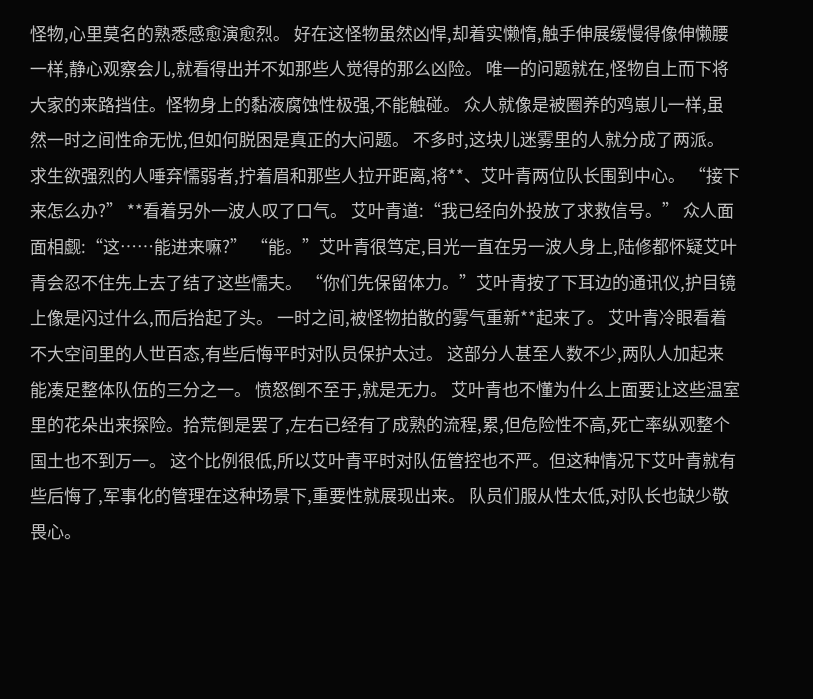怪物,心里莫名的熟悉感愈演愈烈。 好在这怪物虽然凶悍,却着实懒惰,触手伸展缓慢得像伸懒腰一样,静心观察会儿,就看得出并不如那些人觉得的那么凶险。 唯一的问题就在,怪物自上而下将大家的来路挡住。怪物身上的黏液腐蚀性极强,不能触碰。 众人就像是被圈养的鸡崽儿一样,虽然一时之间性命无忧,但如何脱困是真正的大问题。 不多时,这块儿迷雾里的人就分成了两派。求生欲强烈的人唾弃懦弱者,拧着眉和那些人拉开距离,将**、艾叶青两位队长围到中心。 “接下来怎么办?” **看着另外一波人叹了口气。 艾叶青道:“我已经向外投放了求救信号。” 众人面面相觑:“这……能进来嘛?” “能。”艾叶青很笃定,目光一直在另一波人身上,陆修都怀疑艾叶青会忍不住先上去了结了这些懦夫。 “你们先保留体力。”艾叶青按了下耳边的通讯仪,护目镜上像是闪过什么,而后抬起了头。 一时之间,被怪物拍散的雾气重新**起来了。 艾叶青冷眼看着不大空间里的人世百态,有些后悔平时对队员保护太过。 这部分人甚至人数不少,两队人加起来能凑足整体队伍的三分之一。 愤怒倒不至于,就是无力。 艾叶青也不懂为什么上面要让这些温室里的花朵出来探险。拾荒倒是罢了,左右已经有了成熟的流程,累,但危险性不高,死亡率纵观整个国土也不到万一。 这个比例很低,所以艾叶青平时对队伍管控也不严。但这种情况下艾叶青就有些后悔了,军事化的管理在这种场景下,重要性就展现出来。 队员们服从性太低,对队长也缺少敬畏心。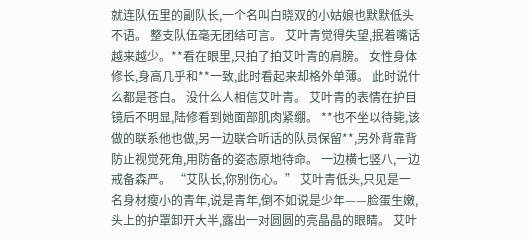就连队伍里的副队长,一个名叫白晓双的小姑娘也默默低头不语。 整支队伍毫无团结可言。 艾叶青觉得失望,抿着嘴话越来越少。**看在眼里,只拍了拍艾叶青的肩膀。 女性身体修长,身高几乎和**一致,此时看起来却格外单薄。 此时说什么都是苍白。 没什么人相信艾叶青。 艾叶青的表情在护目镜后不明显,陆修看到她面部肌肉紧绷。 **也不坐以待毙,该做的联系他也做,另一边联合听话的队员保留**,另外背靠背防止视觉死角,用防备的姿态原地待命。 一边横七竖八,一边戒备森严。 “艾队长,你别伤心。” 艾叶青低头,只见是一名身材瘦小的青年,说是青年,倒不如说是少年——脸蛋生嫩,头上的护罩卸开大半,露出一对圆圆的亮晶晶的眼睛。 艾叶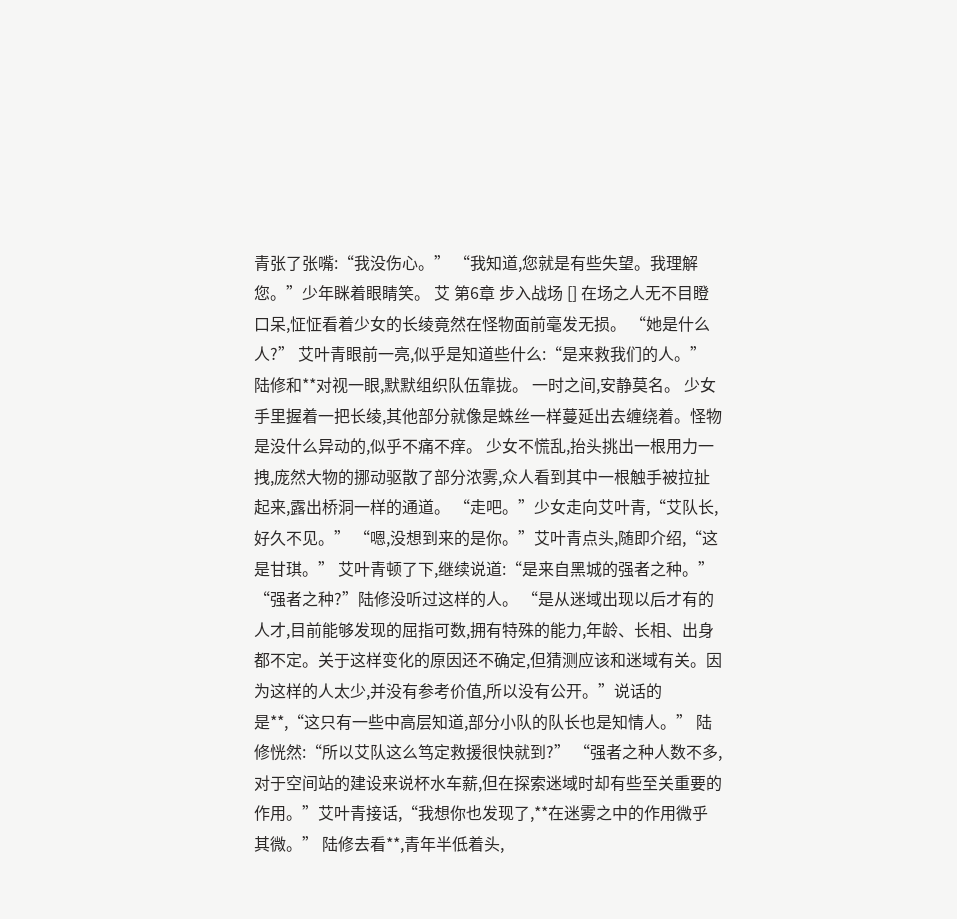青张了张嘴:“我没伤心。” “我知道,您就是有些失望。我理解您。”少年眯着眼睛笑。 艾 第6章 步入战场 [] 在场之人无不目瞪口呆,怔怔看着少女的长绫竟然在怪物面前毫发无损。 “她是什么人?” 艾叶青眼前一亮,似乎是知道些什么:“是来救我们的人。” 陆修和**对视一眼,默默组织队伍靠拢。 一时之间,安静莫名。 少女手里握着一把长绫,其他部分就像是蛛丝一样蔓延出去缠绕着。怪物是没什么异动的,似乎不痛不痒。 少女不慌乱,抬头挑出一根用力一拽,庞然大物的挪动驱散了部分浓雾,众人看到其中一根触手被拉扯起来,露出桥洞一样的通道。 “走吧。”少女走向艾叶青,“艾队长,好久不见。” “嗯,没想到来的是你。”艾叶青点头,随即介绍,“这是甘琪。” 艾叶青顿了下,继续说道:“是来自黑城的强者之种。” “强者之种?”陆修没听过这样的人。 “是从迷域出现以后才有的人才,目前能够发现的屈指可数,拥有特殊的能力,年龄、长相、出身都不定。关于这样变化的原因还不确定,但猜测应该和迷域有关。因为这样的人太少,并没有参考价值,所以没有公开。”说话的是**,“这只有一些中高层知道,部分小队的队长也是知情人。” 陆修恍然:“所以艾队这么笃定救援很快就到?” “强者之种人数不多,对于空间站的建设来说杯水车薪,但在探索迷域时却有些至关重要的作用。”艾叶青接话,“我想你也发现了,**在迷雾之中的作用微乎其微。” 陆修去看**,青年半低着头,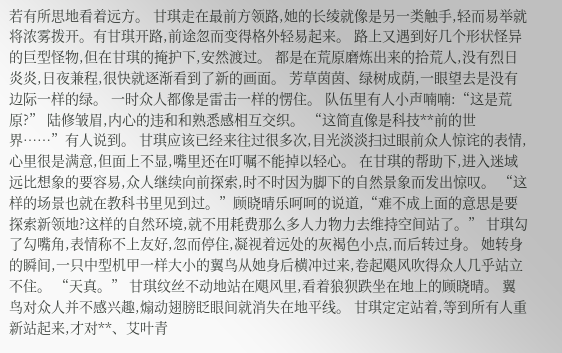若有所思地看着远方。 甘琪走在最前方领路,她的长绫就像是另一类触手,轻而易举就将浓雾拨开。有甘琪开路,前途忽而变得格外轻易起来。 路上又遇到好几个形状怪异的巨型怪物,但在甘琪的掩护下,安然渡过。 都是在荒原磨炼出来的拾荒人,没有烈日炎炎,日夜兼程,很快就逐渐看到了新的画面。 芳草茵茵、绿树成荫,一眼望去是没有边际一样的绿。 一时众人都像是雷击一样的愣住。 队伍里有人小声喃喃:“这是荒原?” 陆修皱眉,内心的违和和熟悉感相互交织。 “这简直像是科技**前的世界……”有人说到。 甘琪应该已经来往过很多次,目光淡淡扫过眼前众人惊诧的表情,心里很是满意,但面上不显,嘴里还在叮嘱不能掉以轻心。 在甘琪的帮助下,进入迷域远比想象的要容易,众人继续向前探索,时不时因为脚下的自然景象而发出惊叹。 “这样的场景也就在教科书里见到过。”顾晓晴乐呵呵的说道,“难不成上面的意思是要探索新领地?这样的自然环境,就不用耗费那么多人力物力去维持空间站了。” 甘琪勾了勾嘴角,表情称不上友好,忽而停住,凝视着远处的灰褐色小点,而后转过身。 她转身的瞬间,一只中型机甲一样大小的翼鸟从她身后横冲过来,卷起飓风吹得众人几乎站立不住。 “天真。” 甘琪纹丝不动地站在飓风里,看着狼狈跌坐在地上的顾晓晴。 翼鸟对众人并不感兴趣,煽动翅膀眨眼间就消失在地平线。 甘琪定定站着,等到所有人重新站起来,才对**、艾叶青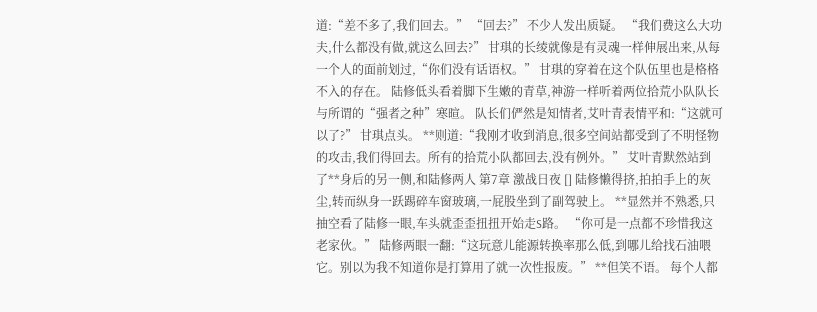道:“差不多了,我们回去。” “回去?” 不少人发出质疑。 “我们费这么大功夫,什么都没有做,就这么回去?” 甘琪的长绫就像是有灵魂一样伸展出来,从每一个人的面前划过,“你们没有话语权。” 甘琪的穿着在这个队伍里也是格格不入的存在。 陆修低头看着脚下生嫩的青草,神游一样听着两位拾荒小队队长与所谓的“强者之种”寒暄。 队长们俨然是知情者,艾叶青表情平和:“这就可以了?” 甘琪点头。 **则道:“我刚才收到消息,很多空间站都受到了不明怪物的攻击,我们得回去。所有的拾荒小队都回去,没有例外。” 艾叶青默然站到了**身后的另一侧,和陆修两人 第7章 激战日夜 [] 陆修懒得挤,拍拍手上的灰尘,转而纵身一跃踢碎车窗玻璃,一屁股坐到了副驾驶上。 **显然并不熟悉,只抽空看了陆修一眼,车头就歪歪扭扭开始走S路。 “你可是一点都不珍惜我这老家伙。” 陆修两眼一翻:“这玩意儿能源转换率那么低,到哪儿给找石油喂它。别以为我不知道你是打算用了就一次性报废。” **但笑不语。 每个人都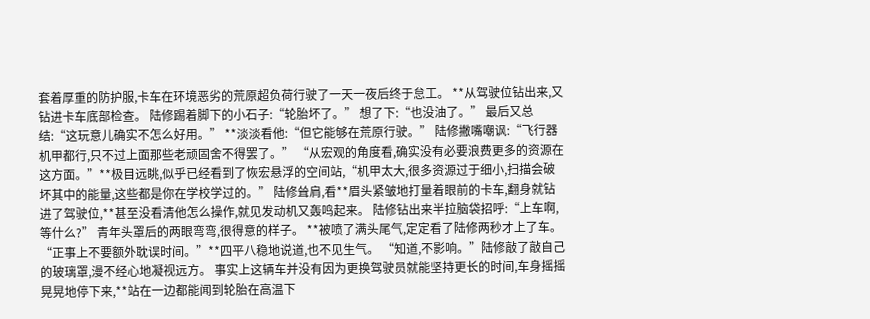套着厚重的防护服,卡车在环境恶劣的荒原超负荷行驶了一天一夜后终于怠工。 **从驾驶位钻出来,又钻进卡车底部检查。 陆修踢着脚下的小石子:“轮胎坏了。” 想了下:“也没油了。” 最后又总结:“这玩意儿确实不怎么好用。” **淡淡看他:“但它能够在荒原行驶。” 陆修撇嘴嘲讽:“飞行器机甲都行,只不过上面那些老顽固舍不得罢了。” “从宏观的角度看,确实没有必要浪费更多的资源在这方面。”**极目远眺,似乎已经看到了恢宏悬浮的空间站,“机甲太大,很多资源过于细小,扫描会破坏其中的能量,这些都是你在学校学过的。” 陆修耸肩,看**眉头紧皱地打量着眼前的卡车,翻身就钻进了驾驶位,**甚至没看清他怎么操作,就见发动机又轰鸣起来。 陆修钻出来半拉脑袋招呼:“上车啊,等什么?” 青年头罩后的两眼弯弯,很得意的样子。 **被喷了满头尾气,定定看了陆修两秒才上了车。 “正事上不要额外耽误时间。”**四平八稳地说道,也不见生气。 “知道,不影响。”陆修敲了敲自己的玻璃罩,漫不经心地凝视远方。 事实上这辆车并没有因为更换驾驶员就能坚持更长的时间,车身摇摇晃晃地停下来,**站在一边都能闻到轮胎在高温下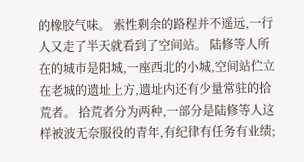的橡胶气味。 索性剩余的路程并不遥远,一行人又走了半天就看到了空间站。 陆修等人所在的城市是阳城,一座西北的小城,空间站伫立在老城的遗址上方,遗址内还有少量常驻的拾荒者。 拾荒者分为两种,一部分是陆修等人这样被波无奈服役的青年,有纪律有任务有业绩;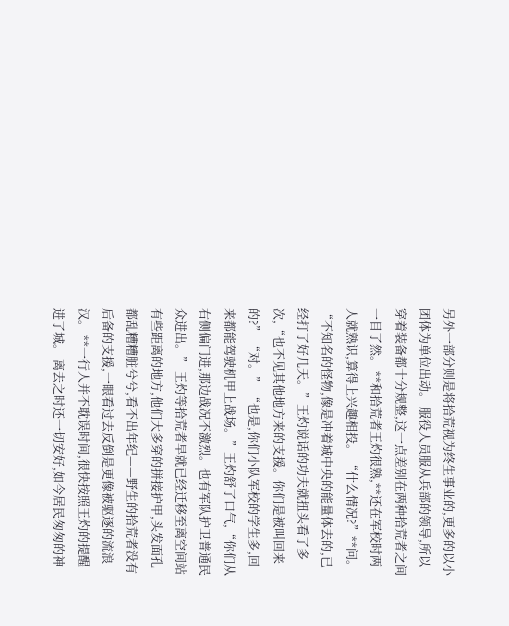另外一部分则是将拾荒视为终生事业的,更多的以小团体为单位出动。 服役人员服从兵部的领导,所以穿着装备都十分规整,这一点差别在两种拾荒者之间一目了然。 **和拾荒者王灼很熟,**还在军校时两人就熟识,算得上兴趣相投。 “什么情况?”**问。 “不知名的怪物,像是冲着城中央的能量体去的,已经打了好几天。”王灼说话的功夫就扭头看了多次,“也不见其他地方来的支援。你们是被叫回来的?” “对。” “也是,你们小队军校的学生多,回来都能驾驶机甲上战场。”王灼舒了口气,“你们从右侧偏门进,那边战况不激烈。也有军队护卫普通民众进出。” 王灼等拾荒者早就已经迁移至离空间站有些距离的地方,他们大多穿的拼接护甲,头发面孔都乱糟糟脏兮兮,看不出年纪——野生的拾荒者没有后备的支援,一眼看过去反倒是更像被驱逐的流浪汉。 **一行人并不耽误时间,很快按照王灼的提醒进了城。 离去之时还一切安好,如今居民匆匆的神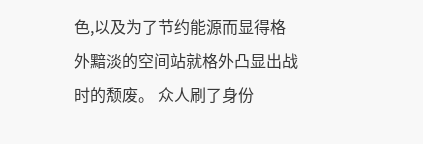色,以及为了节约能源而显得格外黯淡的空间站就格外凸显出战时的颓废。 众人刷了身份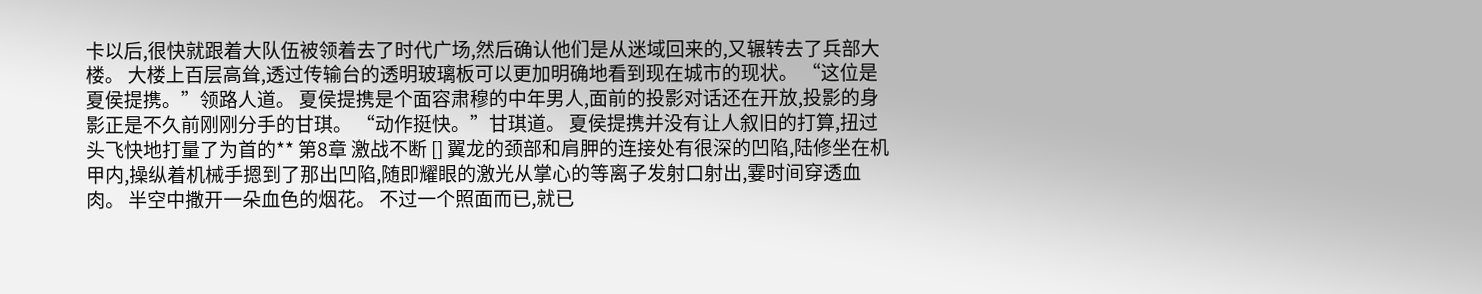卡以后,很快就跟着大队伍被领着去了时代广场,然后确认他们是从迷域回来的,又辗转去了兵部大楼。 大楼上百层高耸,透过传输台的透明玻璃板可以更加明确地看到现在城市的现状。 “这位是夏侯提携。”领路人道。 夏侯提携是个面容肃穆的中年男人,面前的投影对话还在开放,投影的身影正是不久前刚刚分手的甘琪。 “动作挺快。”甘琪道。 夏侯提携并没有让人叙旧的打算,扭过头飞快地打量了为首的** 第8章 激战不断 [] 翼龙的颈部和肩胛的连接处有很深的凹陷,陆修坐在机甲内,操纵着机械手摁到了那出凹陷,随即耀眼的激光从掌心的等离子发射口射出,霎时间穿透血肉。 半空中撒开一朵血色的烟花。 不过一个照面而已,就已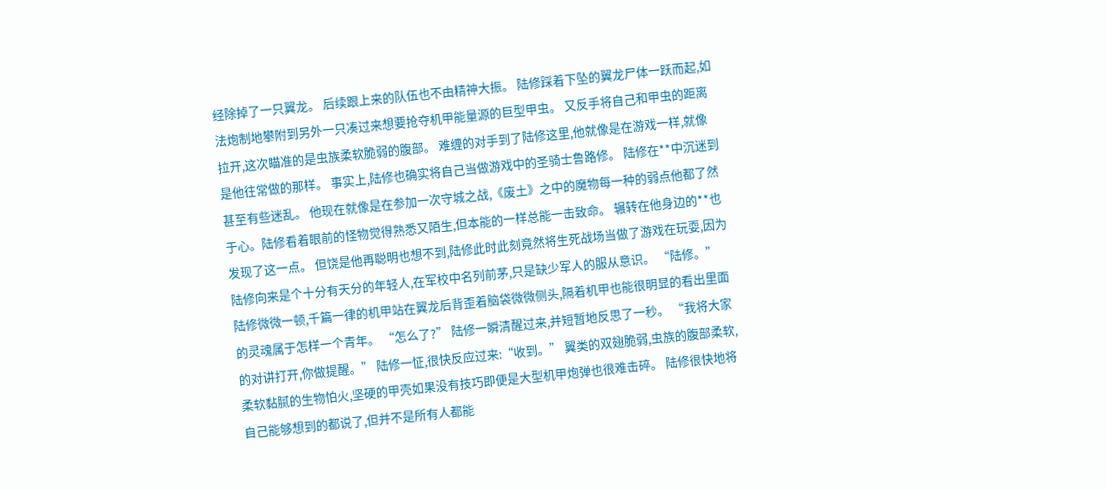经除掉了一只翼龙。 后续跟上来的队伍也不由精神大振。 陆修踩着下坠的翼龙尸体一跃而起,如法炮制地攀附到另外一只凑过来想要抢夺机甲能量源的巨型甲虫。 又反手将自己和甲虫的距离拉开,这次瞄准的是虫族柔软脆弱的腹部。 难缠的对手到了陆修这里,他就像是在游戏一样,就像是他往常做的那样。 事实上,陆修也确实将自己当做游戏中的圣骑士鲁路修。 陆修在**中沉迷到甚至有些迷乱。 他现在就像是在参加一次守城之战,《废土》之中的魔物每一种的弱点他都了然于心。陆修看着眼前的怪物觉得熟悉又陌生,但本能的一样总能一击致命。 辗转在他身边的**也发现了这一点。 但饶是他再聪明也想不到,陆修此时此刻竟然将生死战场当做了游戏在玩耍,因为陆修向来是个十分有天分的年轻人,在军校中名列前茅,只是缺少军人的服从意识。 “陆修。” 陆修微微一顿,千篇一律的机甲站在翼龙后背歪着脑袋微微侧头,隔着机甲也能很明显的看出里面的灵魂属于怎样一个青年。 “怎么了?” 陆修一瞬清醒过来,并短暂地反思了一秒。 “我将大家的对讲打开,你做提醒。” 陆修一怔,很快反应过来:“收到。” 翼类的双翅脆弱,虫族的腹部柔软,柔软黏腻的生物怕火,坚硬的甲壳如果没有技巧即便是大型机甲炮弹也很难击碎。 陆修很快地将自己能够想到的都说了,但并不是所有人都能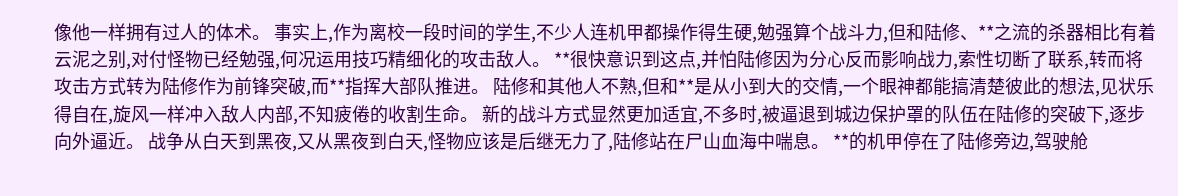像他一样拥有过人的体术。 事实上,作为离校一段时间的学生,不少人连机甲都操作得生硬,勉强算个战斗力,但和陆修、**之流的杀器相比有着云泥之别,对付怪物已经勉强,何况运用技巧精细化的攻击敌人。 **很快意识到这点,并怕陆修因为分心反而影响战力,索性切断了联系,转而将攻击方式转为陆修作为前锋突破,而**指挥大部队推进。 陆修和其他人不熟,但和**是从小到大的交情,一个眼神都能搞清楚彼此的想法,见状乐得自在,旋风一样冲入敌人内部,不知疲倦的收割生命。 新的战斗方式显然更加适宜,不多时,被逼退到城边保护罩的队伍在陆修的突破下,逐步向外逼近。 战争从白天到黑夜,又从黑夜到白天,怪物应该是后继无力了,陆修站在尸山血海中喘息。 **的机甲停在了陆修旁边,驾驶舱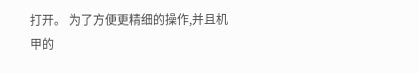打开。 为了方便更精细的操作,并且机甲的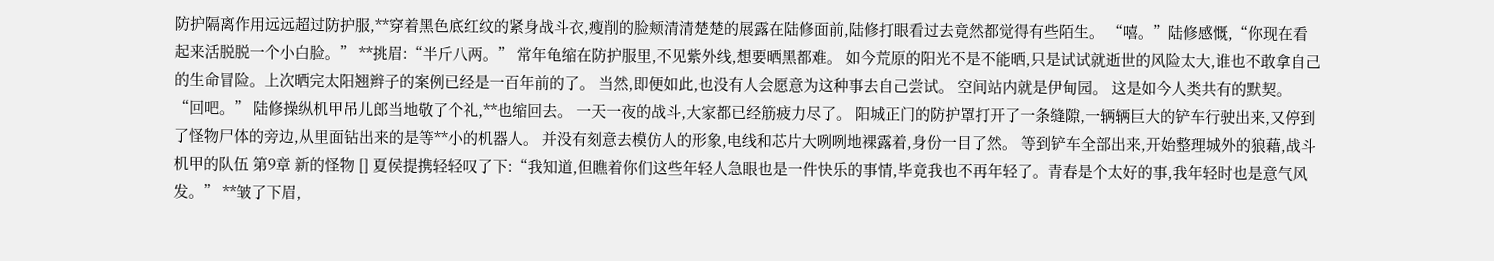防护隔离作用远远超过防护服,**穿着黑色底红纹的紧身战斗衣,瘦削的脸颊清清楚楚的展露在陆修面前,陆修打眼看过去竟然都觉得有些陌生。 “嘻。”陆修感慨,“你现在看起来活脱脱一个小白脸。” **挑眉:“半斤八两。” 常年龟缩在防护服里,不见紫外线,想要晒黑都难。 如今荒原的阳光不是不能晒,只是试试就逝世的风险太大,谁也不敢拿自己的生命冒险。上次晒完太阳翘辫子的案例已经是一百年前的了。 当然,即便如此,也没有人会愿意为这种事去自己尝试。 空间站内就是伊甸园。 这是如今人类共有的默契。 “回吧。” 陆修操纵机甲吊儿郎当地敬了个礼,**也缩回去。 一天一夜的战斗,大家都已经筋疲力尽了。 阳城正门的防护罩打开了一条缝隙,一辆辆巨大的铲车行驶出来,又停到了怪物尸体的旁边,从里面钻出来的是等**小的机器人。 并没有刻意去模仿人的形象,电线和芯片大咧咧地裸露着,身份一目了然。 等到铲车全部出来,开始整理城外的狼藉,战斗机甲的队伍 第9章 新的怪物 [] 夏侯提携轻轻叹了下:“我知道,但瞧着你们这些年轻人急眼也是一件快乐的事情,毕竟我也不再年轻了。青春是个太好的事,我年轻时也是意气风发。” **皱了下眉,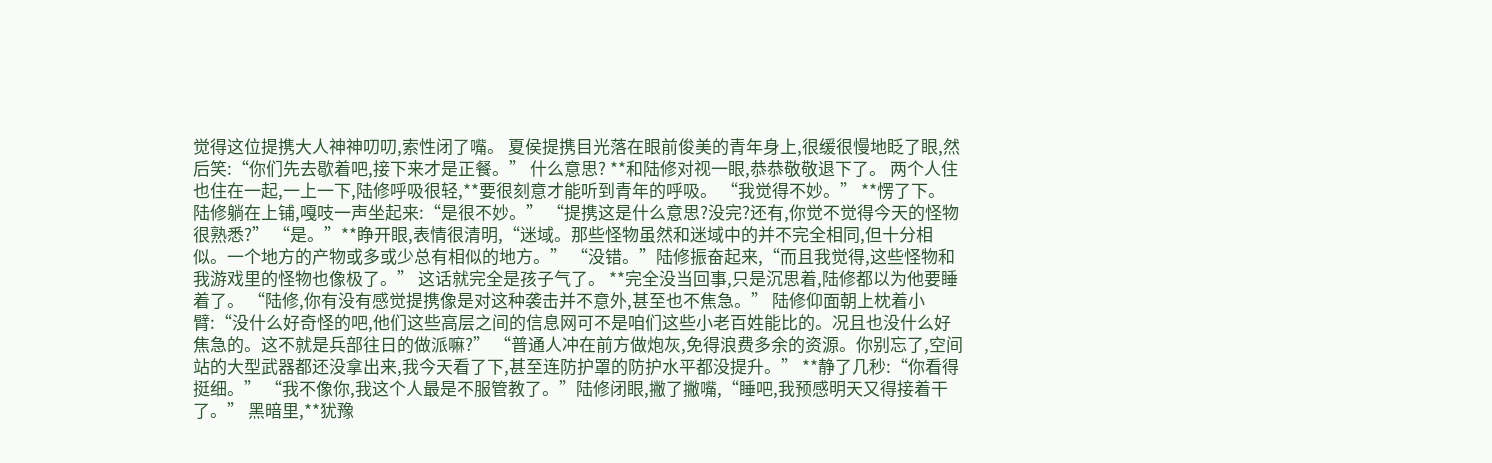觉得这位提携大人神神叨叨,索性闭了嘴。 夏侯提携目光落在眼前俊美的青年身上,很缓很慢地眨了眼,然后笑:“你们先去歇着吧,接下来才是正餐。” 什么意思? **和陆修对视一眼,恭恭敬敬退下了。 两个人住也住在一起,一上一下,陆修呼吸很轻,**要很刻意才能听到青年的呼吸。 “我觉得不妙。” **愣了下。 陆修躺在上铺,嘎吱一声坐起来:“是很不妙。” “提携这是什么意思?没完?还有,你觉不觉得今天的怪物很熟悉?” “是。”**睁开眼,表情很清明,“迷域。那些怪物虽然和迷域中的并不完全相同,但十分相似。一个地方的产物或多或少总有相似的地方。” “没错。”陆修振奋起来,“而且我觉得,这些怪物和我游戏里的怪物也像极了。” 这话就完全是孩子气了。 **完全没当回事,只是沉思着,陆修都以为他要睡着了。 “陆修,你有没有感觉提携像是对这种袭击并不意外,甚至也不焦急。” 陆修仰面朝上枕着小臂:“没什么好奇怪的吧,他们这些高层之间的信息网可不是咱们这些小老百姓能比的。况且也没什么好焦急的。这不就是兵部往日的做派嘛?” “普通人冲在前方做炮灰,免得浪费多余的资源。你别忘了,空间站的大型武器都还没拿出来,我今天看了下,甚至连防护罩的防护水平都没提升。” **静了几秒:“你看得挺细。” “我不像你,我这个人最是不服管教了。”陆修闭眼,撇了撇嘴,“睡吧,我预感明天又得接着干了。” 黑暗里,**犹豫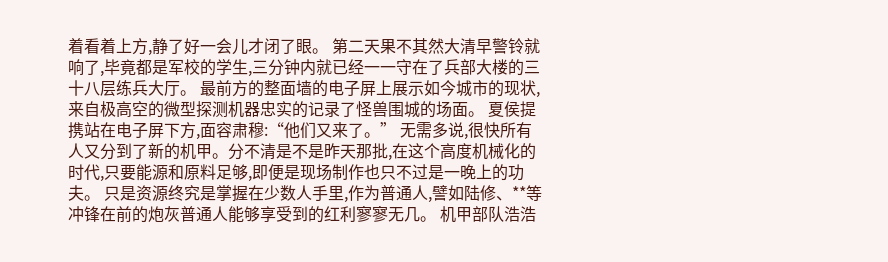着看着上方,静了好一会儿才闭了眼。 第二天果不其然大清早警铃就响了,毕竟都是军校的学生,三分钟内就已经一一守在了兵部大楼的三十八层练兵大厅。 最前方的整面墙的电子屏上展示如今城市的现状,来自极高空的微型探测机器忠实的记录了怪兽围城的场面。 夏侯提携站在电子屏下方,面容肃穆:“他们又来了。” 无需多说,很快所有人又分到了新的机甲。分不清是不是昨天那批,在这个高度机械化的时代,只要能源和原料足够,即便是现场制作也只不过是一晚上的功夫。 只是资源终究是掌握在少数人手里,作为普通人,譬如陆修、**等冲锋在前的炮灰普通人能够享受到的红利寥寥无几。 机甲部队浩浩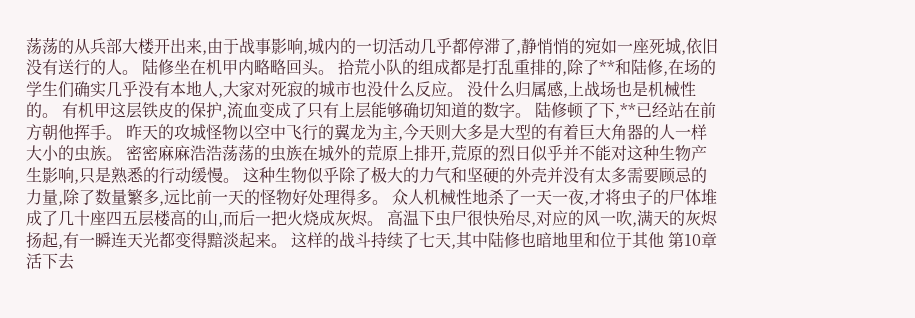荡荡的从兵部大楼开出来,由于战事影响,城内的一切活动几乎都停滞了,静悄悄的宛如一座死城,依旧没有送行的人。 陆修坐在机甲内略略回头。 拾荒小队的组成都是打乱重排的,除了**和陆修,在场的学生们确实几乎没有本地人,大家对死寂的城市也没什么反应。 没什么归属感,上战场也是机械性的。 有机甲这层铁皮的保护,流血变成了只有上层能够确切知道的数字。 陆修顿了下,**已经站在前方朝他挥手。 昨天的攻城怪物以空中飞行的翼龙为主,今天则大多是大型的有着巨大角器的人一样大小的虫族。 密密麻麻浩浩荡荡的虫族在城外的荒原上排开,荒原的烈日似乎并不能对这种生物产生影响,只是熟悉的行动缓慢。 这种生物似乎除了极大的力气和坚硬的外壳并没有太多需要顾忌的力量,除了数量繁多,远比前一天的怪物好处理得多。 众人机械性地杀了一天一夜,才将虫子的尸体堆成了几十座四五层楼高的山,而后一把火烧成灰烬。 高温下虫尸很快殆尽,对应的风一吹,满天的灰烬扬起,有一瞬连天光都变得黯淡起来。 这样的战斗持续了七天,其中陆修也暗地里和位于其他 第10章 活下去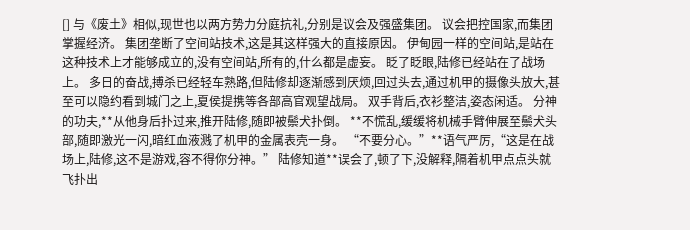[] 与《废土》相似,现世也以两方势力分庭抗礼,分别是议会及强盛集团。 议会把控国家,而集团掌握经济。 集团垄断了空间站技术,这是其这样强大的直接原因。 伊甸园一样的空间站,是站在这种技术上才能够成立的,没有空间站,所有的,什么都是虚妄。 眨了眨眼,陆修已经站在了战场上。 多日的奋战,搏杀已经轻车熟路,但陆修却逐渐感到厌烦,回过头去,通过机甲的摄像头放大,甚至可以隐约看到城门之上,夏侯提携等各部高官观望战局。 双手背后,衣衫整洁,姿态闲适。 分神的功夫,**从他身后扑过来,推开陆修,随即被鬃犬扑倒。 **不慌乱,缓缓将机械手臂伸展至鬃犬头部,随即激光一闪,暗红血液溅了机甲的金属表壳一身。 “不要分心。”**语气严厉,“这是在战场上,陆修,这不是游戏,容不得你分神。” 陆修知道**误会了,顿了下,没解释,隔着机甲点点头就飞扑出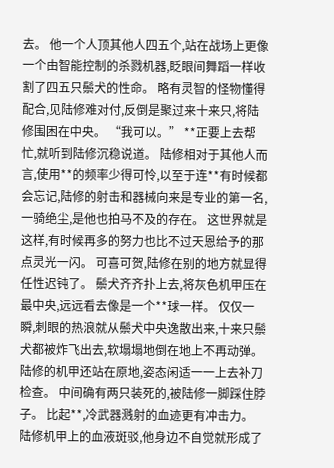去。 他一个人顶其他人四五个,站在战场上更像一个由智能控制的杀戮机器,眨眼间舞蹈一样收割了四五只鬃犬的性命。 略有灵智的怪物懂得配合,见陆修难对付,反倒是聚过来十来只,将陆修围困在中央。 “我可以。” **正要上去帮忙,就听到陆修沉稳说道。 陆修相对于其他人而言,使用**的频率少得可怜,以至于连**有时候都会忘记,陆修的射击和器械向来是专业的第一名,一骑绝尘,是他也拍马不及的存在。 这世界就是这样,有时候再多的努力也比不过天恩给予的那点灵光一闪。 可喜可贺,陆修在别的地方就显得任性迟钝了。 鬃犬齐齐扑上去,将灰色机甲压在最中央,远远看去像是一个**球一样。 仅仅一瞬,刺眼的热浪就从鬃犬中央逸散出来,十来只鬃犬都被炸飞出去,软塌塌地倒在地上不再动弹。 陆修的机甲还站在原地,姿态闲适一一上去补刀检查。 中间确有两只装死的,被陆修一脚踩住脖子。 比起**,冷武器溅射的血迹更有冲击力。 陆修机甲上的血液斑驳,他身边不自觉就形成了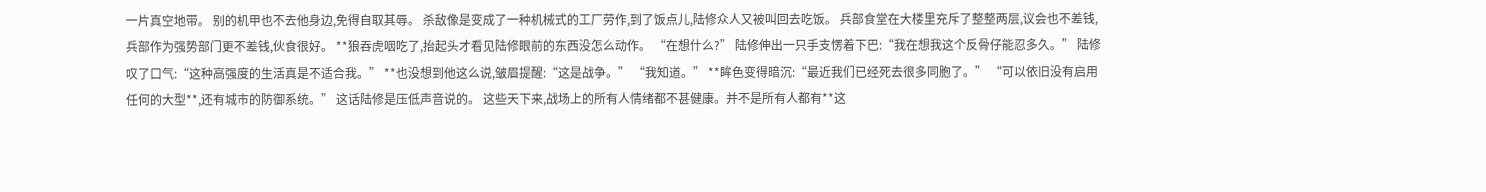一片真空地带。 别的机甲也不去他身边,免得自取其辱。 杀敌像是变成了一种机械式的工厂劳作,到了饭点儿,陆修众人又被叫回去吃饭。 兵部食堂在大楼里充斥了整整两层,议会也不差钱,兵部作为强势部门更不差钱,伙食很好。 **狼吞虎咽吃了,抬起头才看见陆修眼前的东西没怎么动作。 “在想什么?” 陆修伸出一只手支愣着下巴:“我在想我这个反骨仔能忍多久。” 陆修叹了口气:“这种高强度的生活真是不适合我。” **也没想到他这么说,皱眉提醒:“这是战争。” “我知道。” **眸色变得暗沉:“最近我们已经死去很多同胞了。” “可以依旧没有启用任何的大型**,还有城市的防御系统。” 这话陆修是压低声音说的。 这些天下来,战场上的所有人情绪都不甚健康。并不是所有人都有**这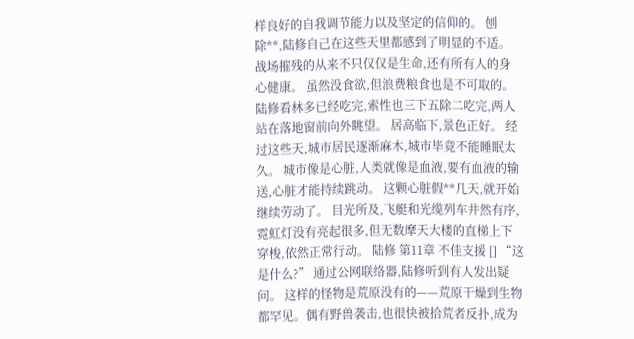样良好的自我调节能力以及坚定的信仰的。 刨除**,陆修自己在这些天里都感到了明显的不适。 战场摧残的从来不只仅仅是生命,还有所有人的身心健康。 虽然没食欲,但浪费粮食也是不可取的。陆修看林多已经吃完,索性也三下五除二吃完,两人站在落地窗前向外眺望。 居高临下,景色正好。 经过这些天,城市居民逐渐麻木,城市毕竟不能睡眠太久。 城市像是心脏,人类就像是血液,要有血液的输送,心脏才能持续跳动。 这颗心脏假**几天,就开始继续劳动了。 目光所及,飞艇和光缆列车井然有序,霓虹灯没有亮起很多,但无数摩天大楼的直梯上下穿梭,依然正常行动。 陆修 第11章 不佳支援 [] “这是什么?” 通过公网联络器,陆修听到有人发出疑问。 这样的怪物是荒原没有的——荒原干燥到生物都罕见。偶有野兽袭击,也很快被拾荒者反扑,成为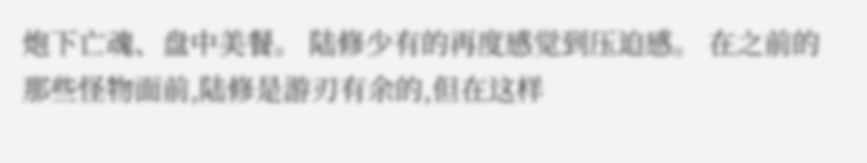炮下亡魂、盘中美餐。 陆修少有的再度感觉到压迫感。 在之前的那些怪物面前,陆修是游刃有余的,但在这样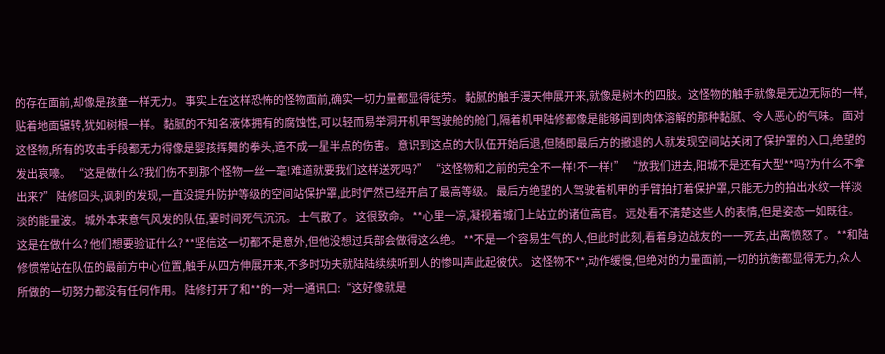的存在面前,却像是孩童一样无力。 事实上在这样恐怖的怪物面前,确实一切力量都显得徒劳。 黏腻的触手漫天伸展开来,就像是树木的四肢。这怪物的触手就像是无边无际的一样,贴着地面辗转,犹如树根一样。 黏腻的不知名液体拥有的腐蚀性,可以轻而易举洞开机甲驾驶舱的舱门,隔着机甲陆修都像是能够闻到肉体溶解的那种黏腻、令人恶心的气味。 面对这怪物,所有的攻击手段都无力得像是婴孩挥舞的拳头,造不成一星半点的伤害。 意识到这点的大队伍开始后退,但随即最后方的撤退的人就发现空间站关闭了保护罩的入口,绝望的发出哀嚎。 “这是做什么?我们伤不到那个怪物一丝一毫!难道就要我们这样送死吗?” “这怪物和之前的完全不一样!不一样!” “放我们进去,阳城不是还有大型**吗?为什么不拿出来?” 陆修回头,讽刺的发现,一直没提升防护等级的空间站保护罩,此时俨然已经开启了最高等级。 最后方绝望的人驾驶着机甲的手臂拍打着保护罩,只能无力的拍出水纹一样淡淡的能量波。 城外本来意气风发的队伍,霎时间死气沉沉。 士气散了。 这很致命。 **心里一凉,凝视着城门上站立的诸位高官。 远处看不清楚这些人的表情,但是姿态一如既往。 这是在做什么? 他们想要验证什么? **坚信这一切都不是意外,但他没想过兵部会做得这么绝。 **不是一个容易生气的人,但此时此刻,看着身边战友的一一死去,出离愤怒了。 **和陆修惯常站在队伍的最前方中心位置,触手从四方伸展开来,不多时功夫就陆陆续续听到人的惨叫声此起彼伏。 这怪物不**,动作缓慢,但绝对的力量面前,一切的抗衡都显得无力,众人所做的一切努力都没有任何作用。 陆修打开了和**的一对一通讯口:“这好像就是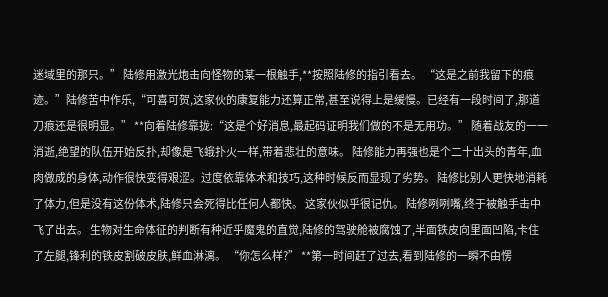迷域里的那只。” 陆修用激光炮击向怪物的某一根触手,**按照陆修的指引看去。 “这是之前我留下的痕迹。”陆修苦中作乐,“可喜可贺,这家伙的康复能力还算正常,甚至说得上是缓慢。已经有一段时间了,那道刀痕还是很明显。” **向着陆修靠拢:“这是个好消息,最起码证明我们做的不是无用功。” 随着战友的一一消逝,绝望的队伍开始反扑,却像是飞蛾扑火一样,带着悲壮的意味。 陆修能力再强也是个二十出头的青年,血肉做成的身体,动作很快变得艰涩。过度依靠体术和技巧,这种时候反而显现了劣势。 陆修比别人更快地消耗了体力,但是没有这份体术,陆修只会死得比任何人都快。 这家伙似乎很记仇。 陆修咧咧嘴,终于被触手击中飞了出去。 生物对生命体征的判断有种近乎魔鬼的直觉,陆修的驾驶舱被腐蚀了,半面铁皮向里面凹陷,卡住了左腿,锋利的铁皮割破皮肤,鲜血淋漓。 “你怎么样?” **第一时间赶了过去,看到陆修的一瞬不由愣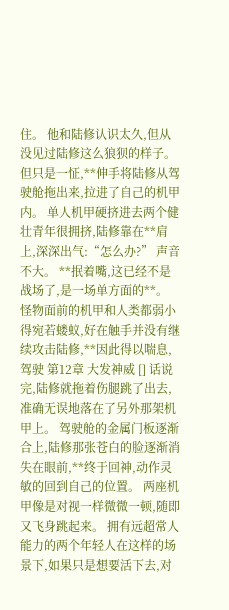住。 他和陆修认识太久,但从没见过陆修这么狼狈的样子。 但只是一怔,**伸手将陆修从驾驶舱拖出来,拉进了自己的机甲内。 单人机甲硬挤进去两个健壮青年很拥挤,陆修靠在**肩上,深深出气:“怎么办?” 声音不大。 **抿着嘴,这已经不是战场了,是一场单方面的**。 怪物面前的机甲和人类都弱小得宛若蝼蚁,好在触手并没有继续攻击陆修,**因此得以喘息,驾驶 第12章 大发神威 [] 话说完,陆修就拖着伤腿跳了出去,准确无误地落在了另外那架机甲上。 驾驶舱的金属门板逐渐合上,陆修那张苍白的脸逐渐消失在眼前,**终于回神,动作灵敏的回到自己的位置。 两座机甲像是对视一样微微一顿,随即又飞身跳起来。 拥有远超常人能力的两个年轻人在这样的场景下,如果只是想要活下去,对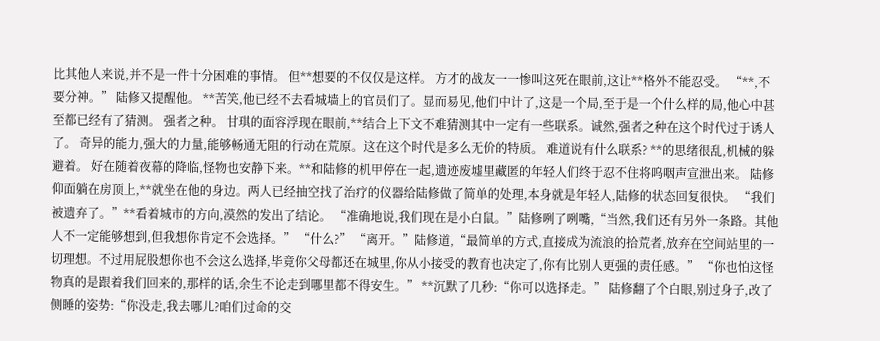比其他人来说,并不是一件十分困难的事情。 但**想要的不仅仅是这样。 方才的战友一一惨叫这死在眼前,这让**格外不能忍受。 “**,不要分神。” 陆修又提醒他。 **苦笑,他已经不去看城墙上的官员们了。显而易见,他们中计了,这是一个局,至于是一个什么样的局,他心中甚至都已经有了猜测。 强者之种。 甘琪的面容浮现在眼前,**结合上下文不难猜测其中一定有一些联系。诚然,强者之种在这个时代过于诱人了。 奇异的能力,强大的力量,能够畅通无阻的行动在荒原。这在这个时代是多么无价的特质。 难道说有什么联系? **的思绪很乱,机械的躲避着。 好在随着夜幕的降临,怪物也安静下来。**和陆修的机甲停在一起,遗迹废墟里藏匿的年轻人们终于忍不住将呜咽声宣泄出来。 陆修仰面躺在房顶上,**就坐在他的身边。两人已经抽空找了治疗的仪器给陆修做了简单的处理,本身就是年轻人,陆修的状态回复很快。 “我们被遗弃了。”**看着城市的方向,漠然的发出了结论。 “准确地说,我们现在是小白鼠。”陆修咧了咧嘴,“当然,我们还有另外一条路。其他人不一定能够想到,但我想你肯定不会选择。” “什么?” “离开。”陆修道,“最简单的方式,直接成为流浪的拾荒者,放弃在空间站里的一切理想。不过用屁股想你也不会这么选择,毕竟你父母都还在城里,你从小接受的教育也决定了,你有比别人更强的责任感。” “你也怕这怪物真的是跟着我们回来的,那样的话,余生不论走到哪里都不得安生。” **沉默了几秒:“你可以选择走。” 陆修翻了个白眼,别过身子,改了侧睡的姿势:“你没走,我去哪儿?咱们过命的交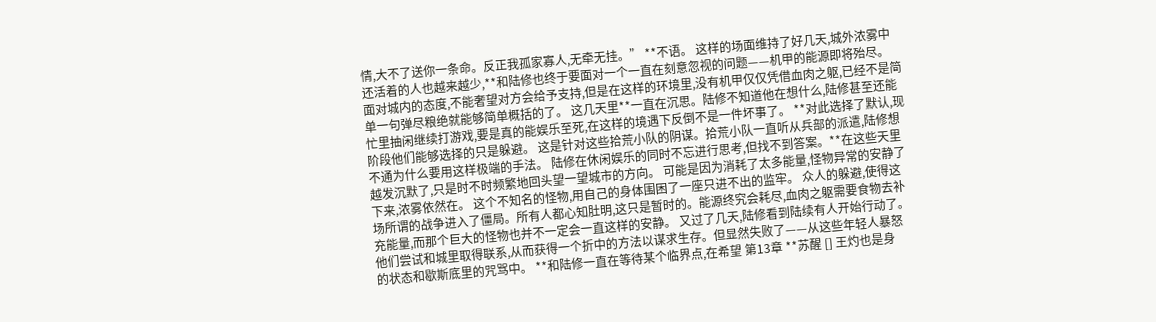情,大不了送你一条命。反正我孤家寡人,无牵无挂。” **不语。 这样的场面维持了好几天,城外浓雾中还活着的人也越来越少,**和陆修也终于要面对一个一直在刻意忽视的问题——机甲的能源即将殆尽。 面对城内的态度,不能奢望对方会给予支持,但是在这样的环境里,没有机甲仅仅凭借血肉之躯,已经不是简单一句弹尽粮绝就能够简单概括的了。 这几天里**一直在沉思。陆修不知道他在想什么,陆修甚至还能忙里抽闲继续打游戏,要是真的能娱乐至死,在这样的境遇下反倒不是一件坏事了。 **对此选择了默认,现阶段他们能够选择的只是躲避。 这是针对这些拾荒小队的阴谋。拾荒小队一直听从兵部的派遣,陆修想不通为什么要用这样极端的手法。 陆修在休闲娱乐的同时不忘进行思考,但找不到答案。**在这些天里越发沉默了,只是时不时频繁地回头望一望城市的方向。 可能是因为消耗了太多能量,怪物异常的安静了下来,浓雾依然在。 这个不知名的怪物,用自己的身体围困了一座只进不出的监牢。 众人的躲避,使得这场所谓的战争进入了僵局。所有人都心知肚明,这只是暂时的。能源终究会耗尽,血肉之躯需要食物去补充能量,而那个巨大的怪物也并不一定会一直这样的安静。 又过了几天,陆修看到陆续有人开始行动了。他们尝试和城里取得联系,从而获得一个折中的方法以谋求生存。但显然失败了——从这些年轻人暴怒的状态和歇斯底里的咒骂中。 **和陆修一直在等待某个临界点,在希望 第13章 **苏醒 [] 王灼也是身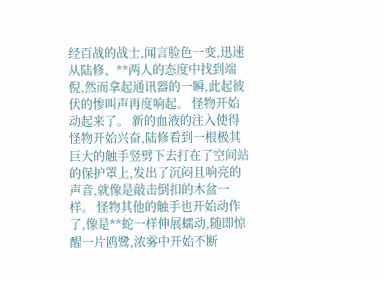经百战的战士,闻言脸色一变,迅速从陆修、**两人的态度中找到端倪,然而拿起通讯器的一瞬,此起彼伏的惨叫声再度响起。 怪物开始动起来了。 新的血液的注入使得怪物开始兴奋,陆修看到一根极其巨大的触手竖劈下去打在了空间站的保护罩上,发出了沉闷且响亮的声音,就像是敲击倒扣的木盆一样。 怪物其他的触手也开始动作了,像是**蛇一样伸展蠕动,随即惊醒一片鸥鹭,浓雾中开始不断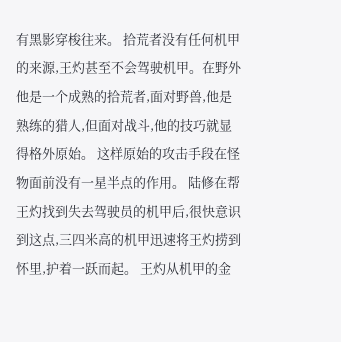有黑影穿梭往来。 拾荒者没有任何机甲的来源,王灼甚至不会驾驶机甲。在野外他是一个成熟的拾荒者,面对野兽,他是熟练的猎人,但面对战斗,他的技巧就显得格外原始。 这样原始的攻击手段在怪物面前没有一星半点的作用。 陆修在帮王灼找到失去驾驶员的机甲后,很快意识到这点,三四米高的机甲迅速将王灼捞到怀里,护着一跃而起。 王灼从机甲的金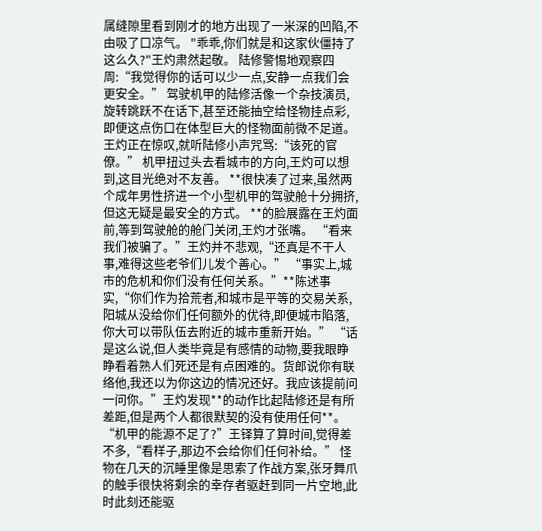属缝隙里看到刚才的地方出现了一米深的凹陷,不由吸了口凉气。 "乖乖,你们就是和这家伙僵持了这么久?"王灼肃然起敬。 陆修警惕地观察四周:“我觉得你的话可以少一点,安静一点我们会更安全。” 驾驶机甲的陆修活像一个杂技演员,旋转跳跃不在话下,甚至还能抽空给怪物挂点彩,即便这点伤口在体型巨大的怪物面前微不足道。 王灼正在惊叹,就听陆修小声咒骂:“该死的官僚。” 机甲扭过头去看城市的方向,王灼可以想到,这目光绝对不友善。 **很快凑了过来,虽然两个成年男性挤进一个小型机甲的驾驶舱十分拥挤,但这无疑是最安全的方式。 **的脸展露在王灼面前,等到驾驶舱的舱门关闭,王灼才张嘴。 “看来我们被骗了。”王灼并不悲观,“还真是不干人事,难得这些老爷们儿发个善心。” “事实上,城市的危机和你们没有任何关系。”**陈述事实,“你们作为拾荒者,和城市是平等的交易关系,阳城从没给你们任何额外的优待,即便城市陷落,你大可以带队伍去附近的城市重新开始。” “话是这么说,但人类毕竟是有感情的动物,要我眼睁睁看着熟人们死还是有点困难的。货郎说你有联络他,我还以为你这边的情况还好。我应该提前问一问你。”王灼发现**的动作比起陆修还是有所差距,但是两个人都很默契的没有使用任何**。 “机甲的能源不足了?”王铎算了算时间,觉得差不多,“看样子,那边不会给你们任何补给。” 怪物在几天的沉睡里像是思索了作战方案,张牙舞爪的触手很快将剩余的幸存者驱赶到同一片空地,此时此刻还能驱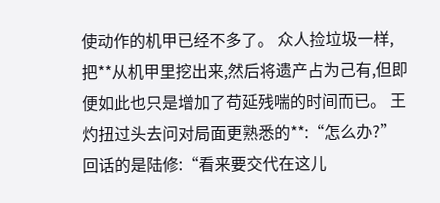使动作的机甲已经不多了。 众人捡垃圾一样,把**从机甲里挖出来,然后将遗产占为己有,但即便如此也只是增加了苟延残喘的时间而已。 王灼扭过头去问对局面更熟悉的**:“怎么办?” 回话的是陆修:“看来要交代在这儿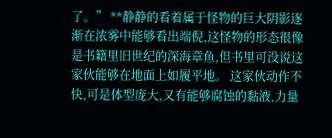了。” **静静的看着属于怪物的巨大阴影逐渐在浓雾中能够看出端倪,这怪物的形态很像是书籍里旧世纪的深海章鱼,但书里可没说这家伙能够在地面上如履平地。 这家伙动作不快,可是体型庞大,又有能够腐蚀的黏液,力量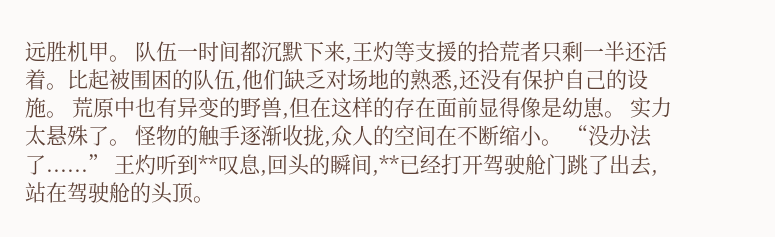远胜机甲。 队伍一时间都沉默下来,王灼等支援的拾荒者只剩一半还活着。比起被围困的队伍,他们缺乏对场地的熟悉,还没有保护自己的设施。 荒原中也有异变的野兽,但在这样的存在面前显得像是幼崽。 实力太悬殊了。 怪物的触手逐渐收拢,众人的空间在不断缩小。 “没办法了......” 王灼听到**叹息,回头的瞬间,**已经打开驾驶舱门跳了出去,站在驾驶舱的头顶。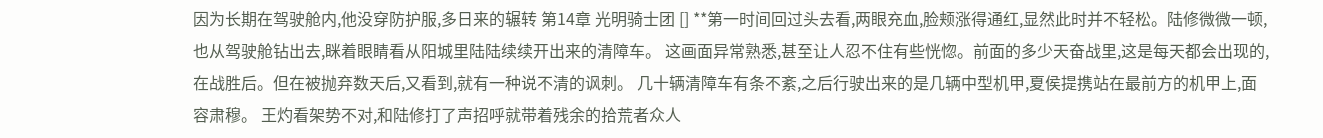因为长期在驾驶舱内,他没穿防护服,多日来的辗转 第14章 光明骑士团 [] **第一时间回过头去看,两眼充血,脸颊涨得通红,显然此时并不轻松。陆修微微一顿,也从驾驶舱钻出去,眯着眼睛看从阳城里陆陆续续开出来的清障车。 这画面异常熟悉,甚至让人忍不住有些恍惚。前面的多少天奋战里,这是每天都会出现的,在战胜后。但在被抛弃数天后,又看到,就有一种说不清的讽刺。 几十辆清障车有条不紊,之后行驶出来的是几辆中型机甲,夏侯提携站在最前方的机甲上,面容肃穆。 王灼看架势不对,和陆修打了声招呼就带着残余的拾荒者众人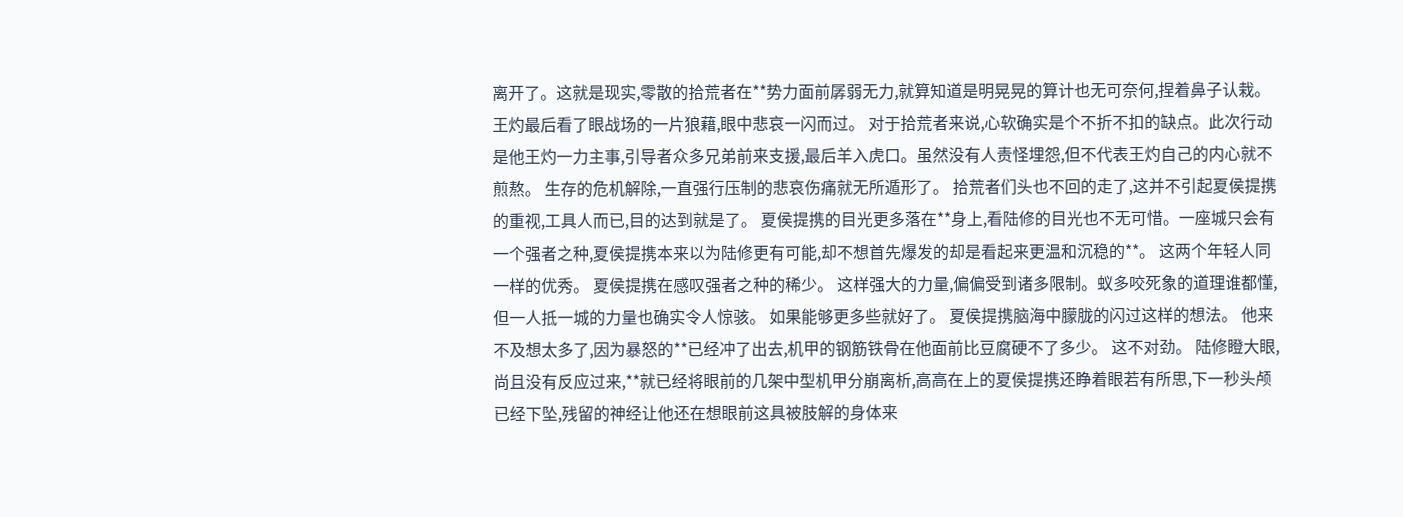离开了。这就是现实,零散的拾荒者在**势力面前孱弱无力,就算知道是明晃晃的算计也无可奈何,捏着鼻子认栽。 王灼最后看了眼战场的一片狼藉,眼中悲哀一闪而过。 对于拾荒者来说,心软确实是个不折不扣的缺点。此次行动是他王灼一力主事,引导者众多兄弟前来支援,最后羊入虎口。虽然没有人责怪埋怨,但不代表王灼自己的内心就不煎熬。 生存的危机解除,一直强行压制的悲哀伤痛就无所遁形了。 拾荒者们头也不回的走了,这并不引起夏侯提携的重视,工具人而已,目的达到就是了。 夏侯提携的目光更多落在**身上,看陆修的目光也不无可惜。一座城只会有一个强者之种,夏侯提携本来以为陆修更有可能,却不想首先爆发的却是看起来更温和沉稳的**。 这两个年轻人同一样的优秀。 夏侯提携在感叹强者之种的稀少。 这样强大的力量,偏偏受到诸多限制。蚁多咬死象的道理谁都懂,但一人抵一城的力量也确实令人惊骇。 如果能够更多些就好了。 夏侯提携脑海中朦胧的闪过这样的想法。 他来不及想太多了,因为暴怒的**已经冲了出去,机甲的钢筋铁骨在他面前比豆腐硬不了多少。 这不对劲。 陆修瞪大眼,尚且没有反应过来,**就已经将眼前的几架中型机甲分崩离析,高高在上的夏侯提携还睁着眼若有所思,下一秒头颅已经下坠,残留的神经让他还在想眼前这具被肢解的身体来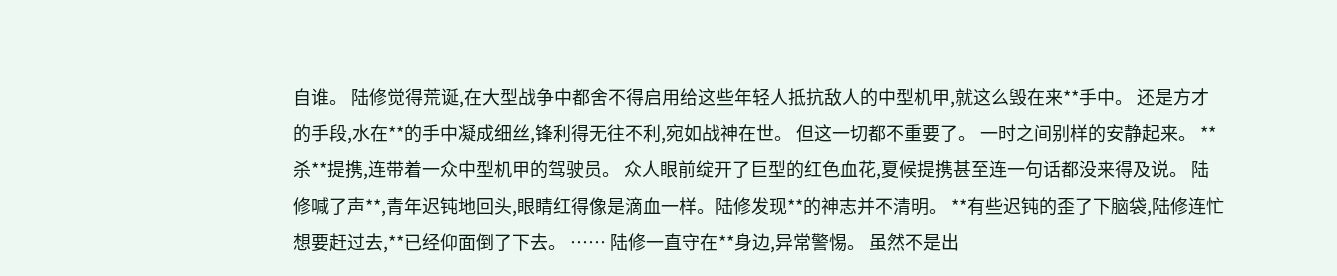自谁。 陆修觉得荒诞,在大型战争中都舍不得启用给这些年轻人抵抗敌人的中型机甲,就这么毁在来**手中。 还是方才的手段,水在**的手中凝成细丝,锋利得无往不利,宛如战神在世。 但这一切都不重要了。 一时之间别样的安静起来。 **杀**提携,连带着一众中型机甲的驾驶员。 众人眼前绽开了巨型的红色血花,夏候提携甚至连一句话都没来得及说。 陆修喊了声**,青年迟钝地回头,眼睛红得像是滴血一样。陆修发现**的神志并不清明。 **有些迟钝的歪了下脑袋,陆修连忙想要赶过去,**已经仰面倒了下去。 …… 陆修一直守在**身边,异常警惕。 虽然不是出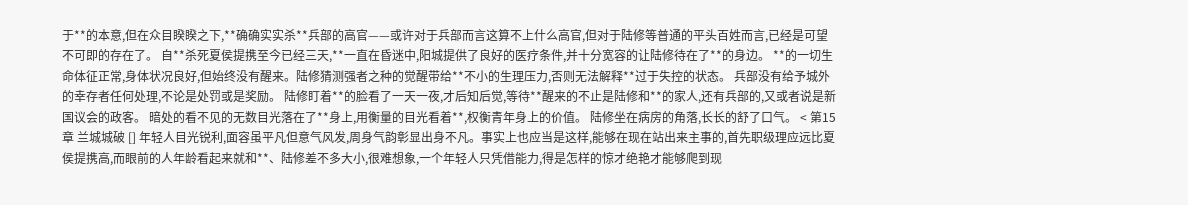于**的本意,但在众目睽睽之下,**确确实实杀**兵部的高官——或许对于兵部而言这算不上什么高官,但对于陆修等普通的平头百姓而言,已经是可望不可即的存在了。 自**杀死夏侯提携至今已经三天,**一直在昏迷中,阳城提供了良好的医疗条件,并十分宽容的让陆修待在了**的身边。 **的一切生命体征正常,身体状况良好,但始终没有醒来。陆修猜测强者之种的觉醒带给**不小的生理压力,否则无法解释**过于失控的状态。 兵部没有给予城外的幸存者任何处理,不论是处罚或是奖励。 陆修盯着**的脸看了一天一夜,才后知后觉,等待**醒来的不止是陆修和**的家人,还有兵部的,又或者说是新国议会的政客。 暗处的看不见的无数目光落在了**身上,用衡量的目光看着**,权衡青年身上的价值。 陆修坐在病房的角落,长长的舒了口气。 < 第15章 兰城城破 [] 年轻人目光锐利,面容虽平凡但意气风发,周身气韵彰显出身不凡。事实上也应当是这样,能够在现在站出来主事的,首先职级理应远比夏侯提携高,而眼前的人年龄看起来就和**、陆修差不多大小,很难想象,一个年轻人只凭借能力,得是怎样的惊才绝艳才能够爬到现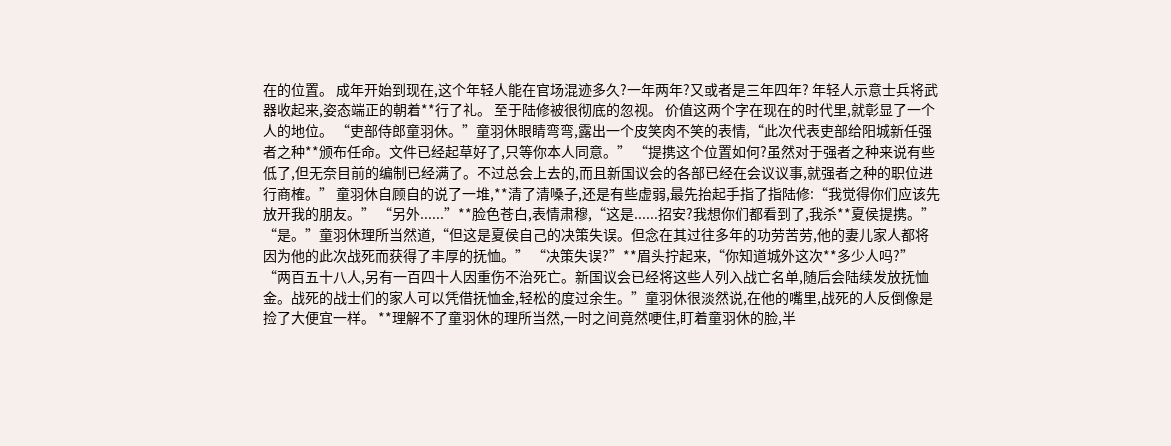在的位置。 成年开始到现在,这个年轻人能在官场混迹多久?一年两年?又或者是三年四年? 年轻人示意士兵将武器收起来,姿态端正的朝着**行了礼。 至于陆修被很彻底的忽视。 价值这两个字在现在的时代里,就彰显了一个人的地位。 “吏部侍郎童羽休。”童羽休眼睛弯弯,露出一个皮笑肉不笑的表情,“此次代表吏部给阳城新任强者之种**颁布任命。文件已经起草好了,只等你本人同意。” “提携这个位置如何?虽然对于强者之种来说有些低了,但无奈目前的编制已经满了。不过总会上去的,而且新国议会的各部已经在会议议事,就强者之种的职位进行商榷。” 童羽休自顾自的说了一堆,**清了清嗓子,还是有些虚弱,最先抬起手指了指陆修:“我觉得你们应该先放开我的朋友。” “另外......”**脸色苍白,表情肃穆,“这是......招安?我想你们都看到了,我杀**夏侯提携。” “是。”童羽休理所当然道,“但这是夏侯自己的决策失误。但念在其过往多年的功劳苦劳,他的妻儿家人都将因为他的此次战死而获得了丰厚的抚恤。” “决策失误?”**眉头拧起来,“你知道城外这次**多少人吗?” “两百五十八人,另有一百四十人因重伤不治死亡。新国议会已经将这些人列入战亡名单,随后会陆续发放抚恤金。战死的战士们的家人可以凭借抚恤金,轻松的度过余生。”童羽休很淡然说,在他的嘴里,战死的人反倒像是捡了大便宜一样。 **理解不了童羽休的理所当然,一时之间竟然哽住,盯着童羽休的脸,半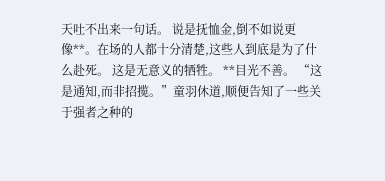天吐不出来一句话。 说是抚恤金,倒不如说更像**。在场的人都十分清楚,这些人到底是为了什么赴死。 这是无意义的牺牲。 **目光不善。 “这是通知,而非招揽。”童羽休道,顺便告知了一些关于强者之种的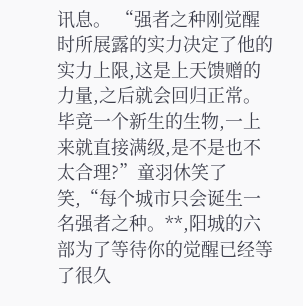讯息。 “强者之种刚觉醒时所展露的实力决定了他的实力上限,这是上天馈赠的力量,之后就会回归正常。毕竟一个新生的生物,一上来就直接满级,是不是也不太合理?”童羽休笑了笑,“每个城市只会诞生一名强者之种。**,阳城的六部为了等待你的觉醒已经等了很久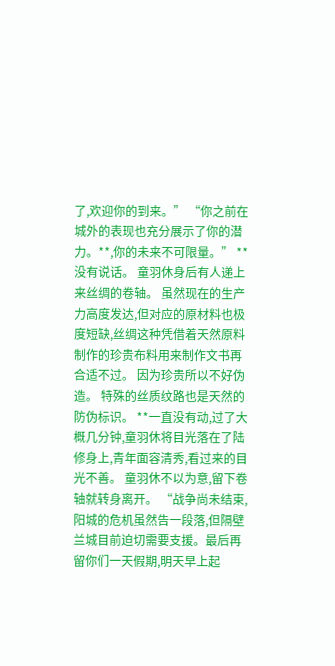了,欢迎你的到来。” “你之前在城外的表现也充分展示了你的潜力。**,你的未来不可限量。” **没有说话。 童羽休身后有人递上来丝绸的卷轴。 虽然现在的生产力高度发达,但对应的原材料也极度短缺,丝绸这种凭借着天然原料制作的珍贵布料用来制作文书再合适不过。 因为珍贵所以不好伪造。 特殊的丝质纹路也是天然的防伪标识。 **一直没有动,过了大概几分钟,童羽休将目光落在了陆修身上,青年面容清秀,看过来的目光不善。 童羽休不以为意,留下卷轴就转身离开。 “战争尚未结束,阳城的危机虽然告一段落,但隔壁兰城目前迫切需要支援。最后再留你们一天假期,明天早上起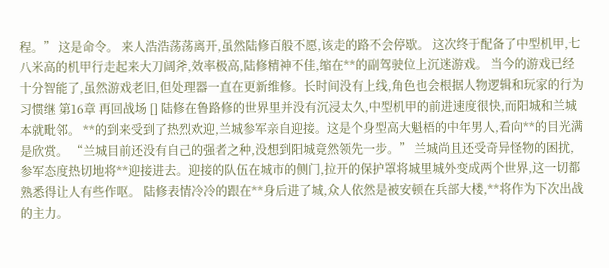程。” 这是命令。 来人浩浩荡荡离开,虽然陆修百般不愿,该走的路不会停歇。 这次终于配备了中型机甲,七八米高的机甲行走起来大刀阔斧,效率极高,陆修精神不佳,缩在**的副驾驶位上沉迷游戏。 当今的游戏已经十分智能了,虽然游戏老旧,但处理器一直在更新维修。长时间没有上线,角色也会根据人物逻辑和玩家的行为习惯继 第16章 再回战场 [] 陆修在鲁路修的世界里并没有沉浸太久,中型机甲的前进速度很快,而阳城和兰城本就毗邻。 **的到来受到了热烈欢迎,兰城参军亲自迎接。这是个身型高大魁梧的中年男人,看向**的目光满是欣赏。 “兰城目前还没有自己的强者之种,没想到阳城竟然领先一步。” 兰城尚且还受奇异怪物的困扰,参军态度热切地将**迎接进去。迎接的队伍在城市的侧门,拉开的保护罩将城里城外变成两个世界,这一切都熟悉得让人有些作呕。 陆修表情冷冷的跟在**身后进了城,众人依然是被安顿在兵部大楼,**将作为下次出战的主力。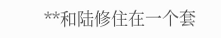**和陆修住在一个套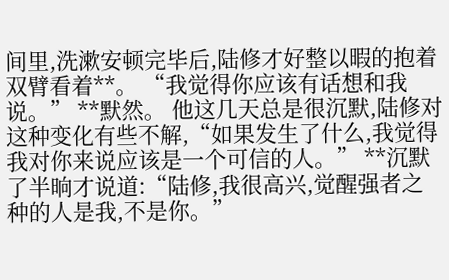间里,洗漱安顿完毕后,陆修才好整以暇的抱着双臂看着**。 “我觉得你应该有话想和我说。” **默然。 他这几天总是很沉默,陆修对这种变化有些不解,“如果发生了什么,我觉得我对你来说应该是一个可信的人。” **沉默了半晌才说道:“陆修,我很高兴,觉醒强者之种的人是我,不是你。”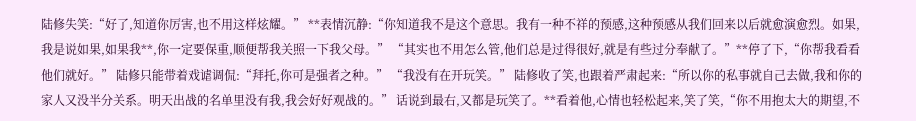陆修失笑:“好了,知道你厉害,也不用这样炫耀。” **表情沉静:“你知道我不是这个意思。我有一种不祥的预感,这种预感从我们回来以后就愈演愈烈。如果,我是说如果,如果我**,你一定要保重,顺便帮我关照一下我父母。” “其实也不用怎么管,他们总是过得很好,就是有些过分奉献了。”**停了下,“你帮我看看他们就好。” 陆修只能带着戏谑调侃:“拜托,你可是强者之种。” “我没有在开玩笑。” 陆修收了笑,也跟着严肃起来:“所以你的私事就自己去做,我和你的家人又没半分关系。明天出战的名单里没有我,我会好好观战的。” 话说到最右,又都是玩笑了。**看着他,心情也轻松起来,笑了笑,“你不用抱太大的期望,不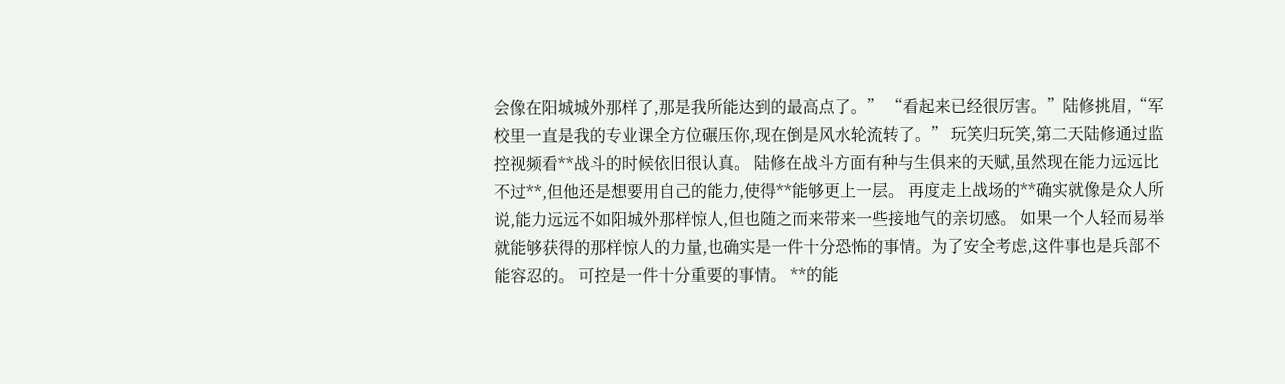会像在阳城城外那样了,那是我所能达到的最高点了。” “看起来已经很厉害。”陆修挑眉,“军校里一直是我的专业课全方位碾压你,现在倒是风水轮流转了。” 玩笑归玩笑,第二天陆修通过监控视频看**战斗的时候依旧很认真。 陆修在战斗方面有种与生俱来的天赋,虽然现在能力远远比不过**,但他还是想要用自己的能力,使得**能够更上一层。 再度走上战场的**确实就像是众人所说,能力远远不如阳城外那样惊人,但也随之而来带来一些接地气的亲切感。 如果一个人轻而易举就能够获得的那样惊人的力量,也确实是一件十分恐怖的事情。为了安全考虑,这件事也是兵部不能容忍的。 可控是一件十分重要的事情。 **的能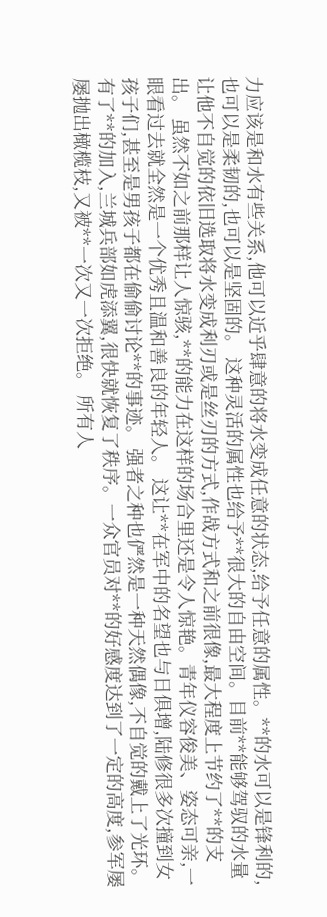力应该是和水有些关系,他可以近乎肆意的将水变成任意的状态,给予任意的属性。**的水可以是锋利的,也可以是柔韧的,也可以是坚固的。 这种灵活的属性也给予**很大的自由空间。目前**能够驾驭的水量让他不自觉的依旧选取将水变成利刃或是丝刃的方式,作战方式和之前很像,最大程度上节约了**的支出。 虽然不如之前那样让人惊骇,**的能力在这样的场合里还是令人惊艳。青年仪容俊美、姿态可亲,一眼看过去就全然是一个优秀且温和善良的年轻人。 这让**在军中的名望也与日俱增,陆修很多次撞到女孩子们,甚至是男孩子都在偷偷讨论**的事迹。 强者之种也俨然是一种天然偶像,不自觉的戴上了光环。 有了**的加入,兰城兵部如虎添翼,很快就恢复了秩序。一众官员对**的好感度达到了一定的高度,参军屡屡抛出橄榄枝,又被**一次又一次拒绝。 所有人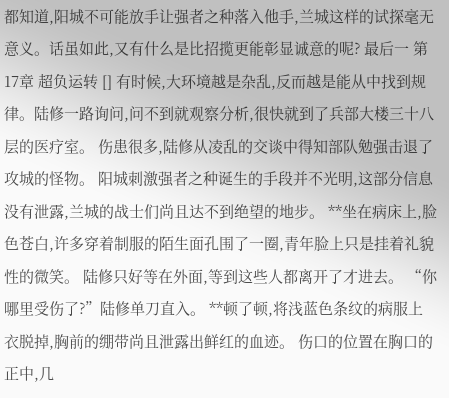都知道,阳城不可能放手让强者之种落入他手,兰城这样的试探毫无意义。话虽如此,又有什么是比招揽更能彰显诚意的呢? 最后一 第17章 超负运转 [] 有时候,大环境越是杂乱,反而越是能从中找到规律。陆修一路询问,问不到就观察分析,很快就到了兵部大楼三十八层的医疗室。 伤患很多,陆修从凌乱的交谈中得知部队勉强击退了攻城的怪物。 阳城刺激强者之种诞生的手段并不光明,这部分信息没有泄露,兰城的战士们尚且达不到绝望的地步。 **坐在病床上,脸色苍白,许多穿着制服的陌生面孔围了一圈,青年脸上只是挂着礼貌性的微笑。 陆修只好等在外面,等到这些人都离开了才进去。 “你哪里受伤了?”陆修单刀直入。 **顿了顿,将浅蓝色条纹的病服上衣脱掉,胸前的绷带尚且泄露出鲜红的血迹。 伤口的位置在胸口的正中,几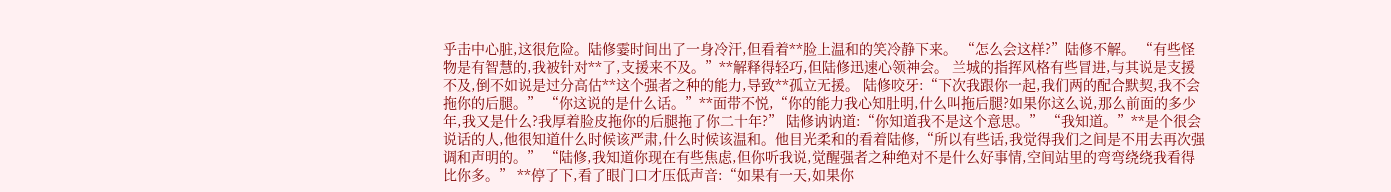乎击中心脏,这很危险。陆修霎时间出了一身冷汗,但看着**脸上温和的笑冷静下来。 “怎么会这样?”陆修不解。 “有些怪物是有智慧的,我被针对**了,支援来不及。”**解释得轻巧,但陆修迅速心领神会。 兰城的指挥风格有些冒进,与其说是支援不及,倒不如说是过分高估**这个强者之种的能力,导致**孤立无援。 陆修咬牙:“下次我跟你一起,我们两的配合默契,我不会拖你的后腿。” “你这说的是什么话。”**面带不悦,“你的能力我心知肚明,什么叫拖后腿?如果你这么说,那么前面的多少年,我又是什么?我厚着脸皮拖你的后腿拖了你二十年?” 陆修讷讷道:“你知道我不是这个意思。” “我知道。”**是个很会说话的人,他很知道什么时候该严肃,什么时候该温和。他目光柔和的看着陆修,“所以有些话,我觉得我们之间是不用去再次强调和声明的。” “陆修,我知道你现在有些焦虑,但你听我说,觉醒强者之种绝对不是什么好事情,空间站里的弯弯绕绕我看得比你多。” **停了下,看了眼门口才压低声音:“如果有一天,如果你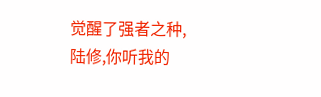觉醒了强者之种,陆修,你听我的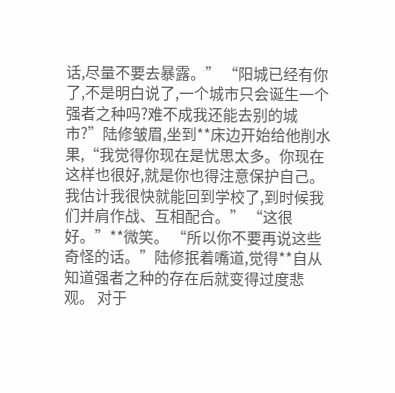话,尽量不要去暴露。” “阳城已经有你了,不是明白说了,一个城市只会诞生一个强者之种吗?难不成我还能去别的城市?”陆修皱眉,坐到**床边开始给他削水果,“我觉得你现在是忧思太多。你现在这样也很好,就是你也得注意保护自己。我估计我很快就能回到学校了,到时候我们并肩作战、互相配合。” “这很好。”**微笑。 “所以你不要再说这些奇怪的话。”陆修抿着嘴道,觉得**自从知道强者之种的存在后就变得过度悲观。 对于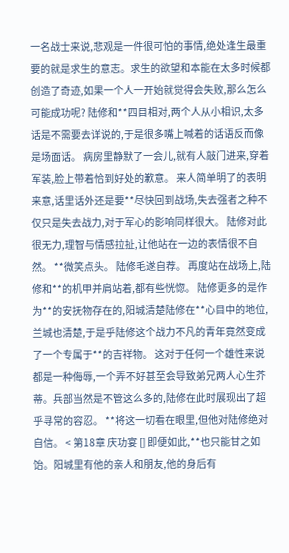一名战士来说,悲观是一件很可怕的事情,绝处逢生最重要的就是求生的意志。求生的欲望和本能在太多时候都创造了奇迹,如果一个人一开始就觉得会失败,那么怎么可能成功呢? 陆修和**四目相对,两个人从小相识,太多话是不需要去详说的,于是很多嘴上喊着的话语反而像是场面话。 病房里静默了一会儿,就有人敲门进来,穿着军装,脸上带着恰到好处的歉意。 来人简单明了的表明来意,话里话外还是要**尽快回到战场,失去强者之种不仅只是失去战力,对于军心的影响同样很大。 陆修对此很无力,理智与情感拉扯,让他站在一边的表情很不自然。 **微笑点头。 陆修毛遂自荐。 再度站在战场上,陆修和**的机甲并肩站着,都有些恍惚。 陆修更多的是作为**的安抚物存在的,阳城清楚陆修在**心目中的地位,兰城也清楚,于是乎陆修这个战力不凡的青年竟然变成了一个专属于**的吉祥物。 这对于任何一个雄性来说都是一种侮辱,一个弄不好甚至会导致弟兄两人心生芥蒂。兵部当然是不管这么多的,陆修在此时展现出了超乎寻常的容忍。 **将这一切看在眼里,但他对陆修绝对自信。 < 第18章 庆功宴 [] 即便如此,**也只能甘之如饴。阳城里有他的亲人和朋友,他的身后有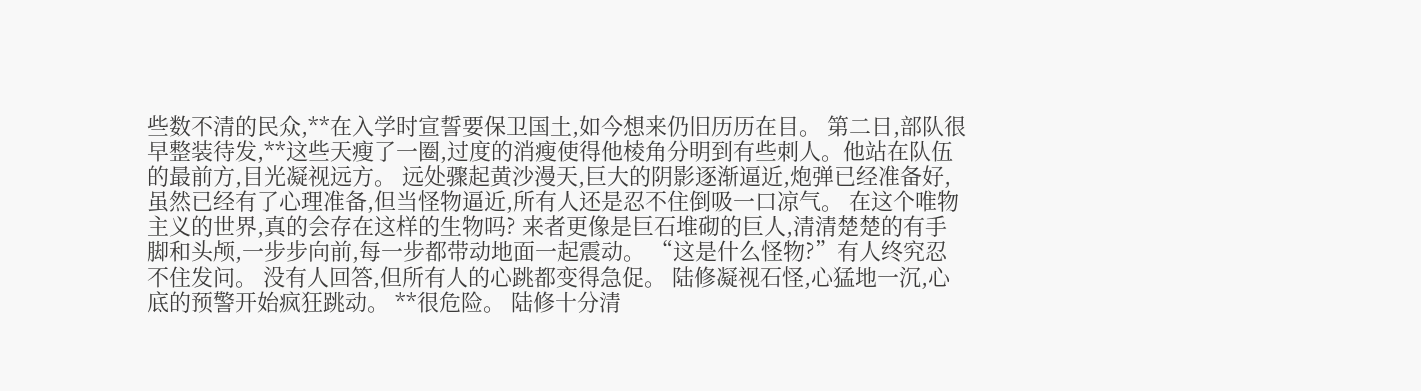些数不清的民众,**在入学时宣誓要保卫国土,如今想来仍旧历历在目。 第二日,部队很早整装待发,**这些天瘦了一圈,过度的消瘦使得他棱角分明到有些刺人。他站在队伍的最前方,目光凝视远方。 远处骤起黄沙漫天,巨大的阴影逐渐逼近,炮弹已经准备好,虽然已经有了心理准备,但当怪物逼近,所有人还是忍不住倒吸一口凉气。 在这个唯物主义的世界,真的会存在这样的生物吗? 来者更像是巨石堆砌的巨人,清清楚楚的有手脚和头颅,一步步向前,每一步都带动地面一起震动。 “这是什么怪物?”有人终究忍不住发问。 没有人回答,但所有人的心跳都变得急促。 陆修凝视石怪,心猛地一沉,心底的预警开始疯狂跳动。 **很危险。 陆修十分清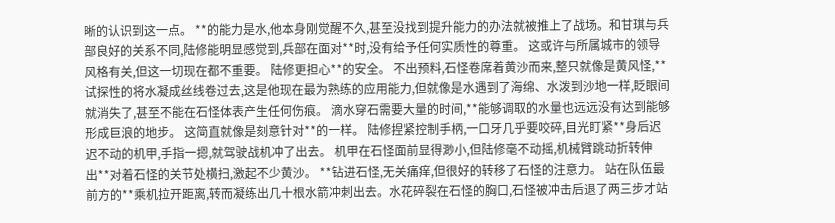晰的认识到这一点。 **的能力是水,他本身刚觉醒不久,甚至没找到提升能力的办法就被推上了战场。和甘琪与兵部良好的关系不同,陆修能明显感觉到,兵部在面对**时,没有给予任何实质性的尊重。 这或许与所属城市的领导风格有关,但这一切现在都不重要。 陆修更担心**的安全。 不出预料,石怪卷席着黄沙而来,整只就像是黄风怪,**试探性的将水凝成丝线卷过去,这是他现在最为熟练的应用能力,但就像是水遇到了海绵、水泼到沙地一样,眨眼间就消失了,甚至不能在石怪体表产生任何伤痕。 滴水穿石需要大量的时间,**能够调取的水量也远远没有达到能够形成巨浪的地步。 这简直就像是刻意针对**的一样。 陆修捏紧控制手柄,一口牙几乎要咬碎,目光盯紧**身后迟迟不动的机甲,手指一摁,就驾驶战机冲了出去。 机甲在石怪面前显得渺小,但陆修毫不动摇,机械臂跳动折转伸出**对着石怪的关节处横扫,激起不少黄沙。 **钻进石怪,无关痛痒,但很好的转移了石怪的注意力。 站在队伍最前方的**乘机拉开距离,转而凝练出几十根水箭冲刺出去。水花碎裂在石怪的胸口,石怪被冲击后退了两三步才站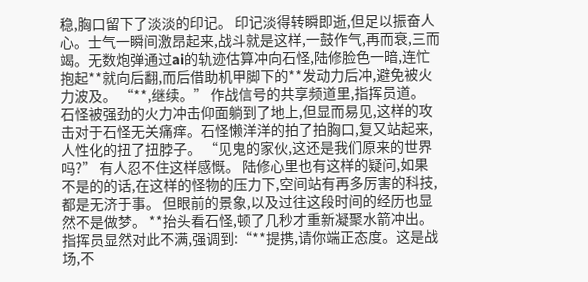稳,胸口留下了淡淡的印记。 印记淡得转瞬即逝,但足以振奋人心。士气一瞬间激昂起来,战斗就是这样,一鼓作气,再而衰,三而竭。无数炮弹通过ai的轨迹估算冲向石怪,陆修脸色一暗,连忙抱起**就向后翻,而后借助机甲脚下的**发动力后冲,避免被火力波及。 “**,继续。” 作战信号的共享频道里,指挥员道。 石怪被强劲的火力冲击仰面躺到了地上,但显而易见,这样的攻击对于石怪无关痛痒。石怪懒洋洋的拍了拍胸口,复又站起来,人性化的扭了扭脖子。 “见鬼的家伙,这还是我们原来的世界吗?” 有人忍不住这样感慨。 陆修心里也有这样的疑问,如果不是的的话,在这样的怪物的压力下,空间站有再多厉害的科技,都是无济于事。 但眼前的景象,以及过往这段时间的经历也显然不是做梦。 **抬头看石怪,顿了几秒才重新凝聚水箭冲出。指挥员显然对此不满,强调到:“**提携,请你端正态度。这是战场,不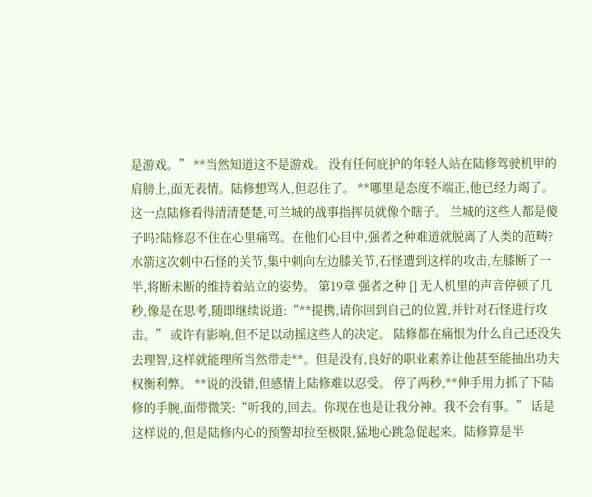是游戏。” **当然知道这不是游戏。 没有任何庇护的年轻人站在陆修驾驶机甲的肩膀上,面无表情。陆修想骂人,但忍住了。 **哪里是态度不端正,他已经力竭了。这一点陆修看得清清楚楚,可兰城的战事指挥员就像个瞎子。 兰城的这些人都是傻子吗?陆修忍不住在心里痛骂。在他们心目中,强者之种难道就脱离了人类的范畴? 水箭这次刺中石怪的关节,集中刺向左边膝关节,石怪遭到这样的攻击,左膝断了一半,将断未断的维持着站立的姿势。 第19章 强者之种 [] 无人机里的声音停顿了几秒,像是在思考,随即继续说道:“**提携,请你回到自己的位置,并针对石怪进行攻击。” 或许有影响,但不足以动摇这些人的决定。 陆修都在痛恨为什么自己还没失去理智,这样就能理所当然带走**。但是没有,良好的职业素养让他甚至能抽出功夫权衡利弊。 **说的没错,但感情上陆修难以忍受。 停了两秒,**伸手用力抓了下陆修的手腕,面带微笑:“听我的,回去。你现在也是让我分神。我不会有事。” 话是这样说的,但是陆修内心的预警却拉至极限,猛地心跳急促起来。陆修算是半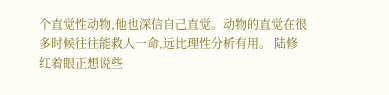个直觉性动物,他也深信自己直觉。动物的直觉在很多时候往往能救人一命,远比理性分析有用。 陆修红着眼正想说些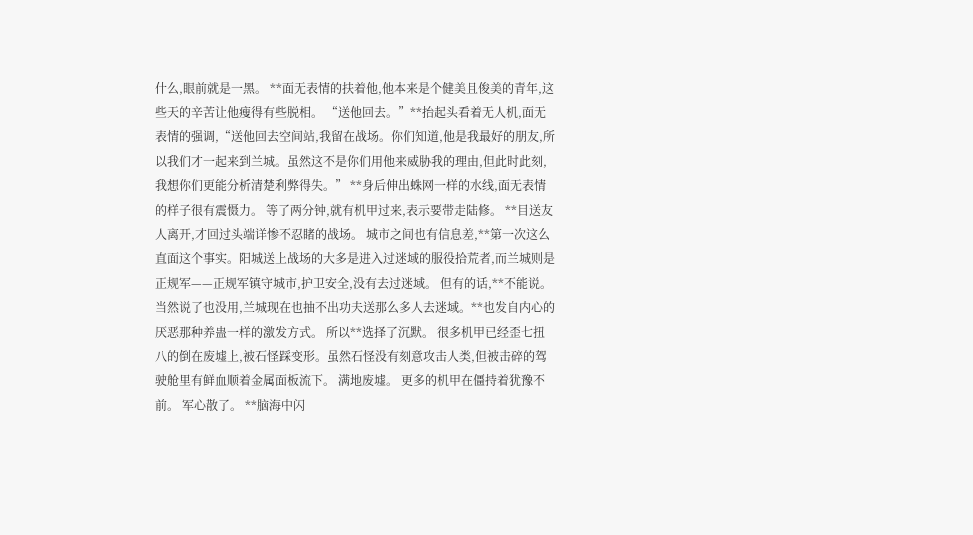什么,眼前就是一黑。 **面无表情的扶着他,他本来是个健美且俊美的青年,这些天的辛苦让他瘦得有些脱相。 “送他回去。”**抬起头看着无人机,面无表情的强调,“送他回去空间站,我留在战场。你们知道,他是我最好的朋友,所以我们才一起来到兰城。虽然这不是你们用他来威胁我的理由,但此时此刻,我想你们更能分析清楚利弊得失。” **身后伸出蛛网一样的水线,面无表情的样子很有震慑力。 等了两分钟,就有机甲过来,表示要带走陆修。 **目送友人离开,才回过头端详惨不忍睹的战场。 城市之间也有信息差,**第一次这么直面这个事实。阳城送上战场的大多是进入过迷域的服役拾荒者,而兰城则是正规军——正规军镇守城市,护卫安全,没有去过迷域。 但有的话,**不能说。当然说了也没用,兰城现在也抽不出功夫送那么多人去迷域。**也发自内心的厌恶那种养蛊一样的激发方式。 所以**选择了沉默。 很多机甲已经歪七扭八的倒在废墟上,被石怪踩变形。虽然石怪没有刻意攻击人类,但被击碎的驾驶舱里有鲜血顺着金属面板流下。 满地废墟。 更多的机甲在僵持着犹豫不前。 军心散了。 **脑海中闪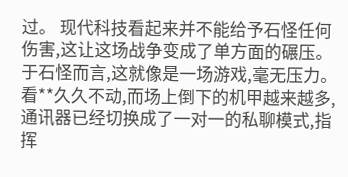过。 现代科技看起来并不能给予石怪任何伤害,这让这场战争变成了单方面的碾压。于石怪而言,这就像是一场游戏,毫无压力。 看**久久不动,而场上倒下的机甲越来越多,通讯器已经切换成了一对一的私聊模式,指挥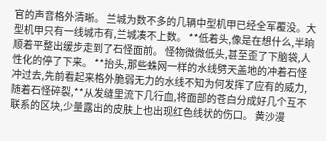官的声音格外清晰。 兰城为数不多的几辆中型机甲已经全军覆没。大型机甲只有一线城市有,兰城凑不上数。 **低着头,像是在想什么,半晌顺着平整出缓步走到了石怪面前。 怪物微微低头,甚至歪了下脑袋,人性化的停了下来。 **抬头,那些蛛网一样的水线劈天盖地的冲着石怪冲过去,先前看起来格外脆弱无力的水线不知为何发挥了应有的威力,随着石怪碎裂,**从发缝里流下几行血,将面部的苍白分成好几个互不联系的区块,少量露出的皮肤上也出现红色线状的伤口。 黄沙漫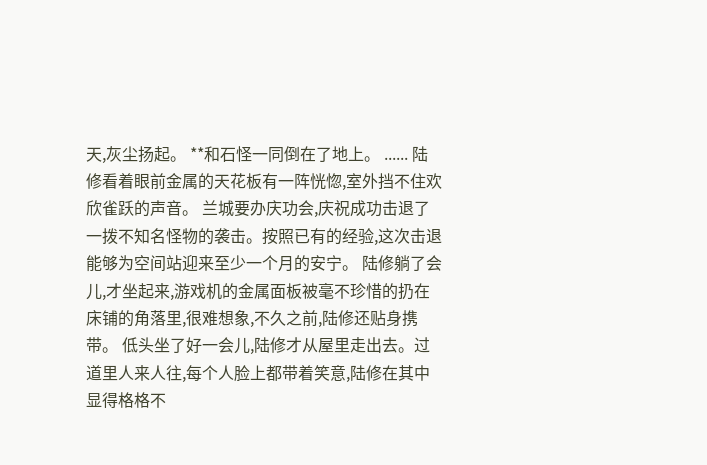天,灰尘扬起。 **和石怪一同倒在了地上。 ...... 陆修看着眼前金属的天花板有一阵恍惚,室外挡不住欢欣雀跃的声音。 兰城要办庆功会,庆祝成功击退了一拨不知名怪物的袭击。按照已有的经验,这次击退能够为空间站迎来至少一个月的安宁。 陆修躺了会儿,才坐起来,游戏机的金属面板被毫不珍惜的扔在床铺的角落里,很难想象,不久之前,陆修还贴身携带。 低头坐了好一会儿,陆修才从屋里走出去。过道里人来人往,每个人脸上都带着笑意,陆修在其中显得格格不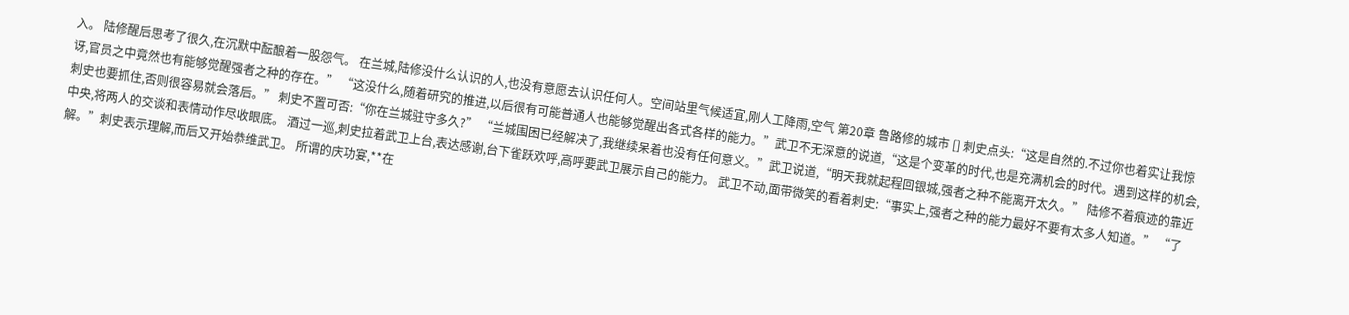入。 陆修醒后思考了很久,在沉默中酝酿着一股怨气。 在兰城,陆修没什么认识的人,也没有意愿去认识任何人。空间站里气候适宜,刚人工降雨,空气 第20章 鲁路修的城市 [] 刺史点头:“这是自然的.不过你也着实让我惊讶,官员之中竟然也有能够觉醒强者之种的存在。” “这没什么,随着研究的推进,以后很有可能普通人也能够觉醒出各式各样的能力。”武卫不无深意的说道,“这是个变革的时代,也是充满机会的时代。遇到这样的机会,刺史也要抓住,否则很容易就会落后。” 刺史不置可否:“你在兰城驻守多久?” “兰城围困已经解决了,我继续呆着也没有任何意义。”武卫说道,“明天我就起程回银城,强者之种不能离开太久。” 陆修不着痕迹的靠近中央,将两人的交谈和表情动作尽收眼底。 酒过一巡,刺史拉着武卫上台,表达感谢,台下雀跃欢呼,高呼要武卫展示自己的能力。 武卫不动,面带微笑的看着刺史:“事实上,强者之种的能力最好不要有太多人知道。” “了解。”刺史表示理解,而后又开始恭维武卫。 所谓的庆功宴,**在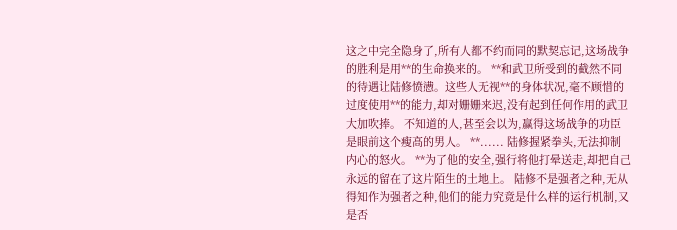这之中完全隐身了,所有人都不约而同的默契忘记,这场战争的胜利是用**的生命换来的。 **和武卫所受到的截然不同的待遇让陆修愤懑。这些人无视**的身体状况,毫不顾惜的过度使用**的能力,却对姗姗来迟,没有起到任何作用的武卫大加吹捧。 不知道的人,甚至会以为,赢得这场战争的功臣是眼前这个瘦高的男人。 **...... 陆修握紧拳头,无法抑制内心的怒火。 **为了他的安全,强行将他打晕送走,却把自己永远的留在了这片陌生的土地上。 陆修不是强者之种,无从得知作为强者之种,他们的能力究竟是什么样的运行机制,又是否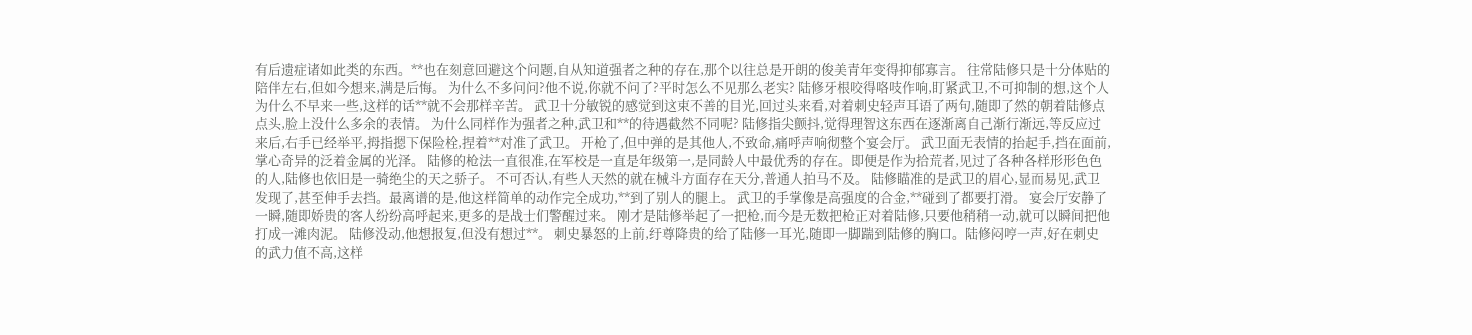有后遗症诸如此类的东西。**也在刻意回避这个问题,自从知道强者之种的存在,那个以往总是开朗的俊美青年变得抑郁寡言。 往常陆修只是十分体贴的陪伴左右,但如今想来,满是后悔。 为什么不多问问?他不说,你就不问了?平时怎么不见那么老实? 陆修牙根咬得咯吱作响,盯紧武卫,不可抑制的想,这个人为什么不早来一些,这样的话**就不会那样辛苦。 武卫十分敏锐的感觉到这束不善的目光,回过头来看,对着刺史轻声耳语了两句,随即了然的朝着陆修点点头,脸上没什么多余的表情。 为什么同样作为强者之种,武卫和**的待遇截然不同呢? 陆修指尖颤抖,觉得理智这东西在逐渐离自己渐行渐远,等反应过来后,右手已经举平,拇指摁下保险栓,捏着**对准了武卫。 开枪了,但中弹的是其他人,不致命,痛呼声响彻整个宴会厅。 武卫面无表情的抬起手,挡在面前,掌心奇异的泛着金属的光泽。 陆修的枪法一直很准,在军校是一直是年级第一,是同龄人中最优秀的存在。即便是作为拾荒者,见过了各种各样形形色色的人,陆修也依旧是一骑绝尘的天之骄子。 不可否认,有些人天然的就在械斗方面存在天分,普通人拍马不及。 陆修瞄准的是武卫的眉心,显而易见,武卫发现了,甚至伸手去挡。最离谱的是,他这样简单的动作完全成功,**到了别人的腿上。 武卫的手掌像是高强度的合金,**碰到了都要打滑。 宴会厅安静了一瞬,随即娇贵的客人纷纷高呼起来,更多的是战士们警醒过来。 刚才是陆修举起了一把枪,而今是无数把枪正对着陆修,只要他稍稍一动,就可以瞬间把他打成一滩肉泥。 陆修没动,他想报复,但没有想过**。 刺史暴怒的上前,纡尊降贵的给了陆修一耳光,随即一脚踹到陆修的胸口。陆修闷哼一声,好在刺史的武力值不高,这样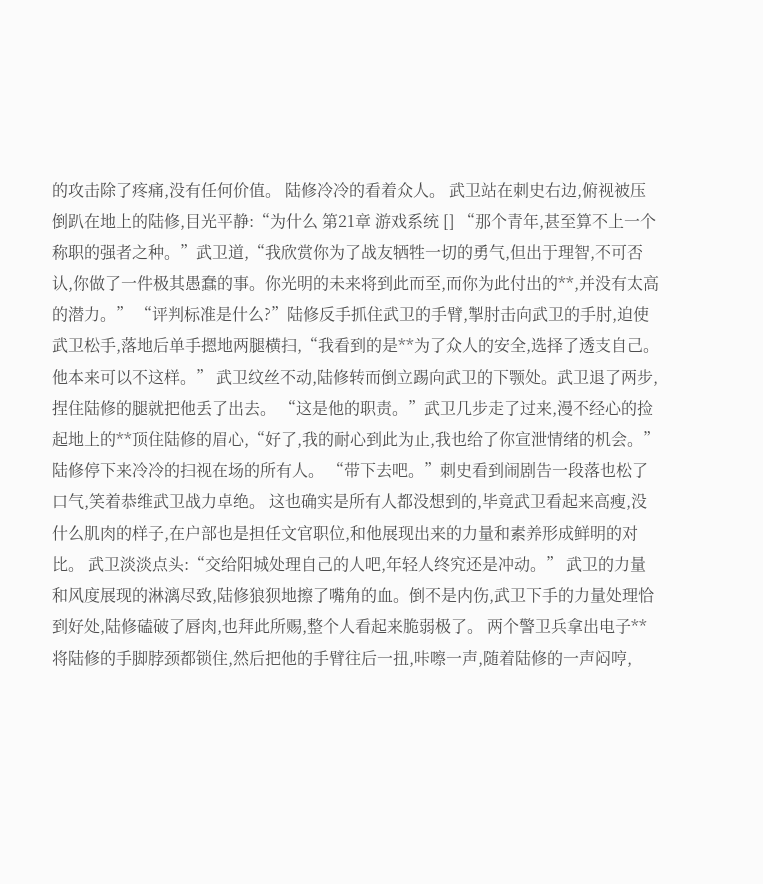的攻击除了疼痛,没有任何价值。 陆修冷冷的看着众人。 武卫站在刺史右边,俯视被压倒趴在地上的陆修,目光平静:“为什么 第21章 游戏系统 [] “那个青年,甚至算不上一个称职的强者之种。”武卫道,“我欣赏你为了战友牺牲一切的勇气,但出于理智,不可否认,你做了一件极其愚蠢的事。你光明的未来将到此而至,而你为此付出的**,并没有太高的潜力。” “评判标准是什么?”陆修反手抓住武卫的手臂,掣肘击向武卫的手肘,迫使武卫松手,落地后单手摁地两腿横扫,“我看到的是**为了众人的安全,选择了透支自己。他本来可以不这样。” 武卫纹丝不动,陆修转而倒立踢向武卫的下颚处。武卫退了两步,捏住陆修的腿就把他丢了出去。 “这是他的职责。”武卫几步走了过来,漫不经心的捡起地上的**顶住陆修的眉心,“好了,我的耐心到此为止,我也给了你宣泄情绪的机会。” 陆修停下来冷冷的扫视在场的所有人。 “带下去吧。”刺史看到闹剧告一段落也松了口气,笑着恭维武卫战力卓绝。 这也确实是所有人都没想到的,毕竟武卫看起来高瘦,没什么肌肉的样子,在户部也是担任文官职位,和他展现出来的力量和素养形成鲜明的对比。 武卫淡淡点头:“交给阳城处理自己的人吧,年轻人终究还是冲动。” 武卫的力量和风度展现的淋漓尽致,陆修狼狈地擦了嘴角的血。倒不是内伤,武卫下手的力量处理恰到好处,陆修磕破了唇肉,也拜此所赐,整个人看起来脆弱极了。 两个警卫兵拿出电子**将陆修的手脚脖颈都锁住,然后把他的手臂往后一扭,咔嚓一声,随着陆修的一声闷哼,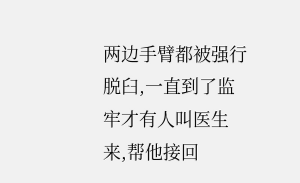两边手臂都被强行脱臼,一直到了监牢才有人叫医生来,帮他接回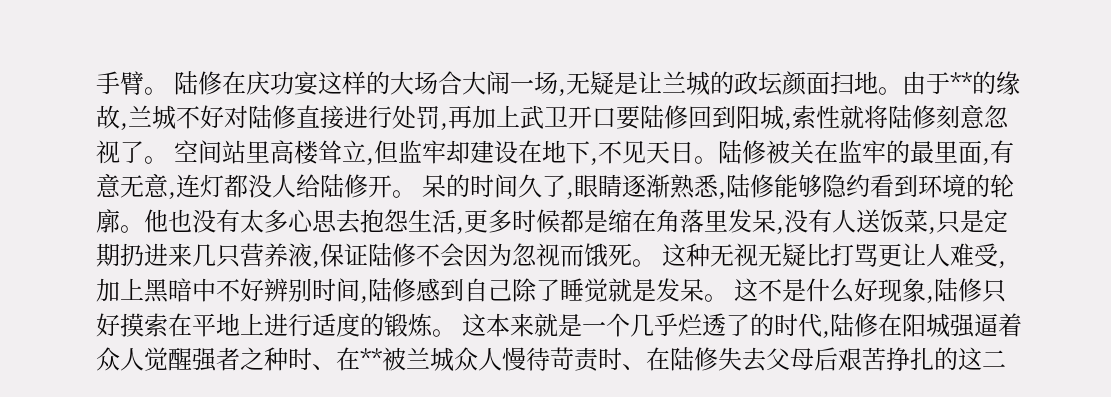手臂。 陆修在庆功宴这样的大场合大闹一场,无疑是让兰城的政坛颜面扫地。由于**的缘故,兰城不好对陆修直接进行处罚,再加上武卫开口要陆修回到阳城,索性就将陆修刻意忽视了。 空间站里高楼耸立,但监牢却建设在地下,不见天日。陆修被关在监牢的最里面,有意无意,连灯都没人给陆修开。 呆的时间久了,眼睛逐渐熟悉,陆修能够隐约看到环境的轮廓。他也没有太多心思去抱怨生活,更多时候都是缩在角落里发呆,没有人送饭菜,只是定期扔进来几只营养液,保证陆修不会因为忽视而饿死。 这种无视无疑比打骂更让人难受,加上黑暗中不好辨别时间,陆修感到自己除了睡觉就是发呆。 这不是什么好现象,陆修只好摸索在平地上进行适度的锻炼。 这本来就是一个几乎烂透了的时代,陆修在阳城强逼着众人觉醒强者之种时、在**被兰城众人慢待苛责时、在陆修失去父母后艰苦挣扎的这二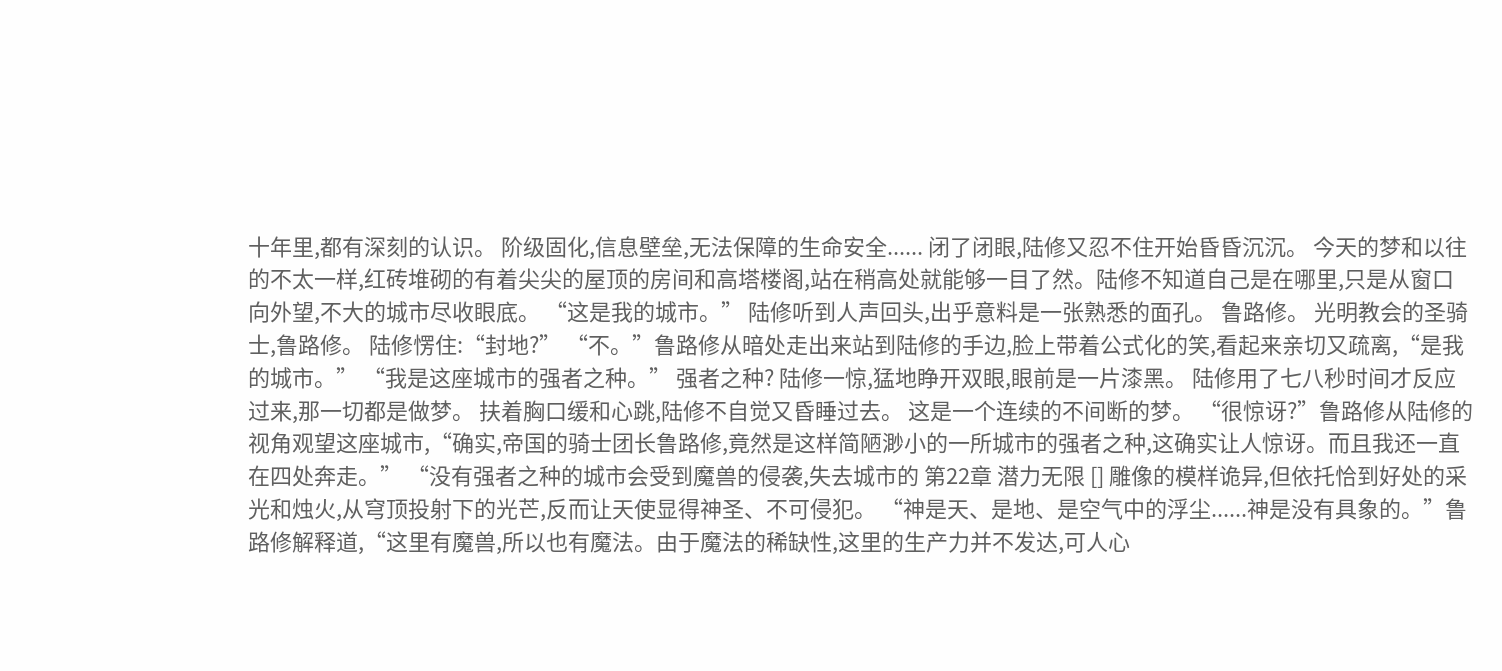十年里,都有深刻的认识。 阶级固化,信息壁垒,无法保障的生命安全...... 闭了闭眼,陆修又忍不住开始昏昏沉沉。 今天的梦和以往的不太一样,红砖堆砌的有着尖尖的屋顶的房间和高塔楼阁,站在稍高处就能够一目了然。陆修不知道自己是在哪里,只是从窗口向外望,不大的城市尽收眼底。 “这是我的城市。” 陆修听到人声回头,出乎意料是一张熟悉的面孔。 鲁路修。 光明教会的圣骑士,鲁路修。 陆修愣住:“封地?” “不。”鲁路修从暗处走出来站到陆修的手边,脸上带着公式化的笑,看起来亲切又疏离,“是我的城市。” “我是这座城市的强者之种。” 强者之种? 陆修一惊,猛地睁开双眼,眼前是一片漆黑。 陆修用了七八秒时间才反应过来,那一切都是做梦。 扶着胸口缓和心跳,陆修不自觉又昏睡过去。 这是一个连续的不间断的梦。 “很惊讶?”鲁路修从陆修的视角观望这座城市,“确实,帝国的骑士团长鲁路修,竟然是这样简陋渺小的一所城市的强者之种,这确实让人惊讶。而且我还一直在四处奔走。” “没有强者之种的城市会受到魔兽的侵袭,失去城市的 第22章 潜力无限 [] 雕像的模样诡异,但依托恰到好处的采光和烛火,从穹顶投射下的光芒,反而让天使显得神圣、不可侵犯。 “神是天、是地、是空气中的浮尘......神是没有具象的。”鲁路修解释道,“这里有魔兽,所以也有魔法。由于魔法的稀缺性,这里的生产力并不发达,可人心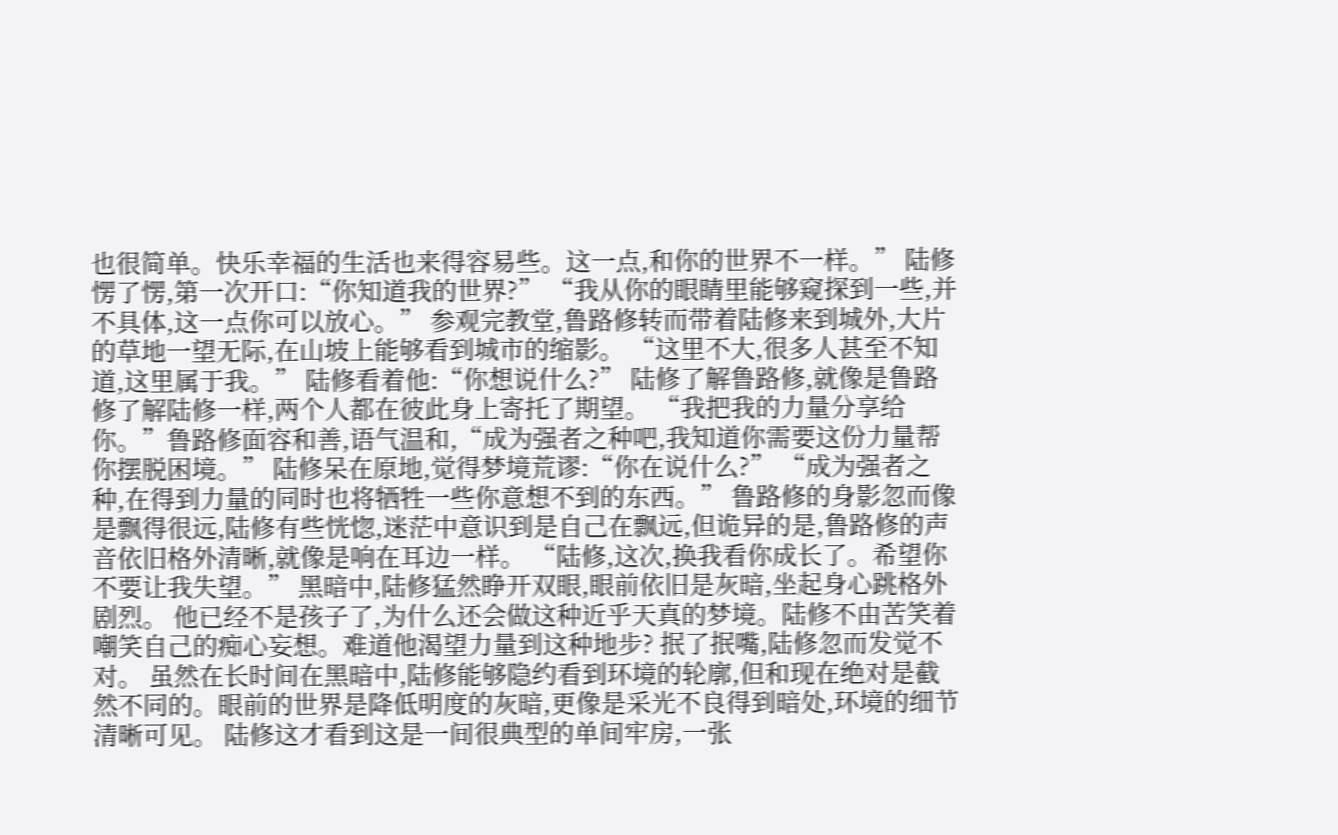也很简单。快乐幸福的生活也来得容易些。这一点,和你的世界不一样。” 陆修愣了愣,第一次开口:“你知道我的世界?” “我从你的眼睛里能够窥探到一些,并不具体,这一点你可以放心。” 参观完教堂,鲁路修转而带着陆修来到城外,大片的草地一望无际,在山坡上能够看到城市的缩影。 “这里不大,很多人甚至不知道,这里属于我。” 陆修看着他:“你想说什么?” 陆修了解鲁路修,就像是鲁路修了解陆修一样,两个人都在彼此身上寄托了期望。 “我把我的力量分享给你。”鲁路修面容和善,语气温和,“成为强者之种吧,我知道你需要这份力量帮你摆脱困境。” 陆修呆在原地,觉得梦境荒谬:“你在说什么?” “成为强者之种,在得到力量的同时也将牺牲一些你意想不到的东西。” 鲁路修的身影忽而像是飘得很远,陆修有些恍惚,迷茫中意识到是自己在飘远,但诡异的是,鲁路修的声音依旧格外清晰,就像是响在耳边一样。 “陆修,这次,换我看你成长了。希望你不要让我失望。” 黑暗中,陆修猛然睁开双眼,眼前依旧是灰暗,坐起身心跳格外剧烈。 他已经不是孩子了,为什么还会做这种近乎天真的梦境。陆修不由苦笑着嘲笑自己的痴心妄想。难道他渴望力量到这种地步? 抿了抿嘴,陆修忽而发觉不对。 虽然在长时间在黑暗中,陆修能够隐约看到环境的轮廓,但和现在绝对是截然不同的。眼前的世界是降低明度的灰暗,更像是采光不良得到暗处,环境的细节清晰可见。 陆修这才看到这是一间很典型的单间牢房,一张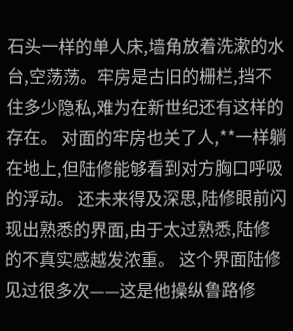石头一样的单人床,墙角放着洗漱的水台,空荡荡。牢房是古旧的栅栏,挡不住多少隐私,难为在新世纪还有这样的存在。 对面的牢房也关了人,**一样躺在地上,但陆修能够看到对方胸口呼吸的浮动。 还未来得及深思,陆修眼前闪现出熟悉的界面,由于太过熟悉,陆修的不真实感越发浓重。 这个界面陆修见过很多次——这是他操纵鲁路修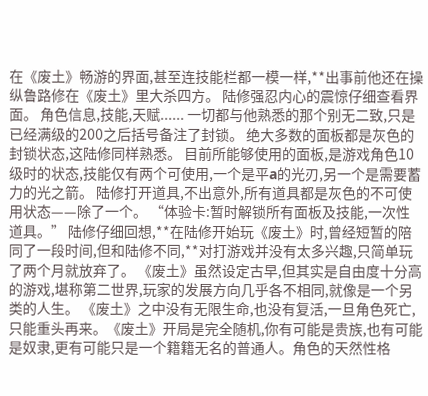在《废土》畅游的界面,甚至连技能栏都一模一样,**出事前他还在操纵鲁路修在《废土》里大杀四方。 陆修强忍内心的震惊仔细查看界面。 角色信息,技能,天赋...... 一切都与他熟悉的那个别无二致,只是已经满级的200之后括号备注了封锁。 绝大多数的面板都是灰色的封锁状态,这陆修同样熟悉。 目前所能够使用的面板,是游戏角色10级时的状态,技能仅有两个可使用,一个是平a的光刃,另一个是需要蓄力的光之箭。 陆修打开道具,不出意外,所有道具都是灰色的不可使用状态——除了一个。 “体验卡:暂时解锁所有面板及技能,一次性道具。” 陆修仔细回想,**在陆修开始玩《废土》时,曾经短暂的陪同了一段时间,但和陆修不同,**对打游戏并没有太多兴趣,只简单玩了两个月就放弃了。 《废土》虽然设定古早,但其实是自由度十分高的游戏,堪称第二世界,玩家的发展方向几乎各不相同,就像是一个另类的人生。 《废土》之中没有无限生命,也没有复活,一旦角色死亡,只能重头再来。《废土》开局是完全随机,你有可能是贵族,也有可能是奴隶,更有可能只是一个籍籍无名的普通人。角色的天然性格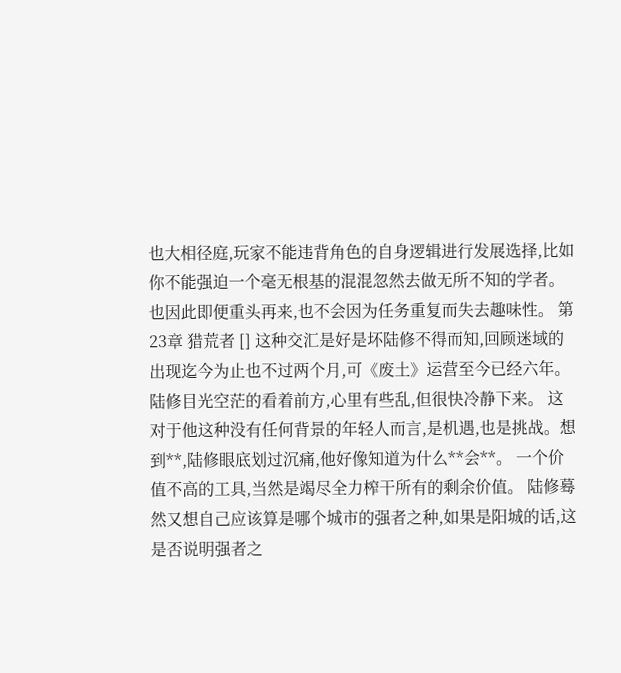也大相径庭,玩家不能违背角色的自身逻辑进行发展选择,比如你不能强迫一个毫无根基的混混忽然去做无所不知的学者。也因此即便重头再来,也不会因为任务重复而失去趣味性。 第23章 猎荒者 [] 这种交汇是好是坏陆修不得而知,回顾迷域的出现迄今为止也不过两个月,可《废土》运营至今已经六年。 陆修目光空茫的看着前方,心里有些乱,但很快冷静下来。 这对于他这种没有任何背景的年轻人而言,是机遇,也是挑战。想到**,陆修眼底划过沉痛,他好像知道为什么**会**。 一个价值不高的工具,当然是竭尽全力榨干所有的剩余价值。 陆修蓦然又想自己应该算是哪个城市的强者之种,如果是阳城的话,这是否说明强者之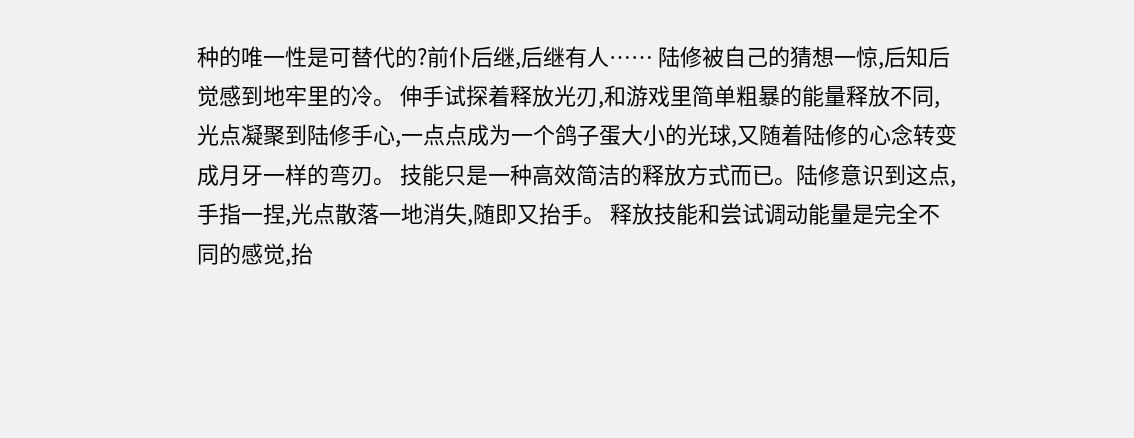种的唯一性是可替代的?前仆后继,后继有人…… 陆修被自己的猜想一惊,后知后觉感到地牢里的冷。 伸手试探着释放光刃,和游戏里简单粗暴的能量释放不同,光点凝聚到陆修手心,一点点成为一个鸽子蛋大小的光球,又随着陆修的心念转变成月牙一样的弯刃。 技能只是一种高效简洁的释放方式而已。陆修意识到这点,手指一捏,光点散落一地消失,随即又抬手。 释放技能和尝试调动能量是完全不同的感觉,抬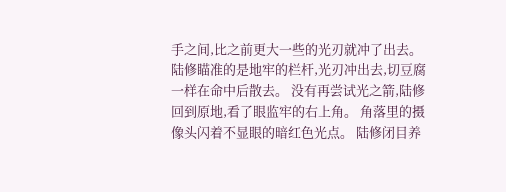手之间,比之前更大一些的光刃就冲了出去。 陆修瞄准的是地牢的栏杆,光刃冲出去,切豆腐一样在命中后散去。 没有再尝试光之箭,陆修回到原地,看了眼监牢的右上角。 角落里的摄像头闪着不显眼的暗红色光点。 陆修闭目养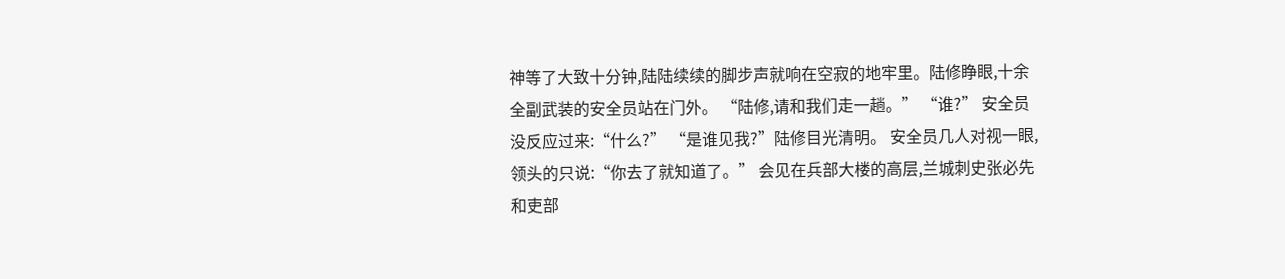神等了大致十分钟,陆陆续续的脚步声就响在空寂的地牢里。陆修睁眼,十余全副武装的安全员站在门外。 “陆修,请和我们走一趟。” “谁?” 安全员没反应过来:“什么?” “是谁见我?”陆修目光清明。 安全员几人对视一眼,领头的只说:“你去了就知道了。” 会见在兵部大楼的高层,兰城刺史张必先和吏部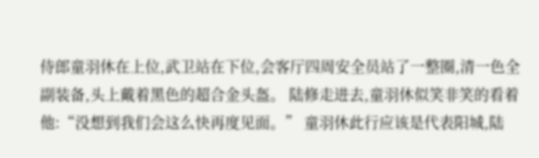侍郎童羽休在上位,武卫站在下位,会客厅四周安全员站了一整圈,清一色全副装备,头上戴着黑色的超合金头盔。 陆修走进去,童羽休似笑非笑的看着他:“没想到我们会这么快再度见面。” 童羽休此行应该是代表阳城,陆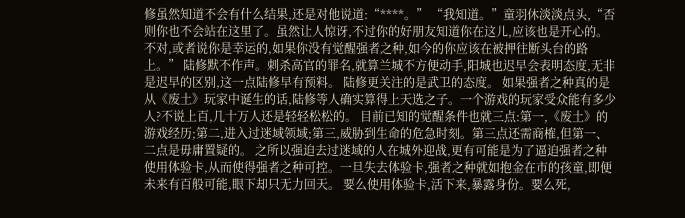修虽然知道不会有什么结果,还是对他说道:“****。” “我知道。”童羽休淡淡点头,“否则你也不会站在这里了。虽然让人惊讶,不过你的好朋友知道你在这儿,应该也是开心的。不对,或者说你是幸运的,如果你没有觉醒强者之种,如今的你应该在被押往断头台的路上。” 陆修默不作声。刺杀高官的罪名,就算兰城不方便动手,阳城也迟早会表明态度,无非是迟早的区别,这一点陆修早有预料。 陆修更关注的是武卫的态度。 如果强者之种真的是从《废土》玩家中诞生的话,陆修等人确实算得上天选之子。一个游戏的玩家受众能有多少人?不说上百,几十万人还是轻轻松松的。 目前已知的觉醒条件也就三点:第一,《废土》的游戏经历;第二,进入过迷域领域;第三,威胁到生命的危急时刻。第三点还需商榷,但第一、二点是毋庸置疑的。 之所以强迫去过迷域的人在城外迎战,更有可能是为了逼迫强者之种使用体验卡,从而使得强者之种可控。一旦失去体验卡,强者之种就如抱金在市的孩童,即便未来有百般可能,眼下却只无力回天。 要么使用体验卡,活下来,暴露身份。要么死,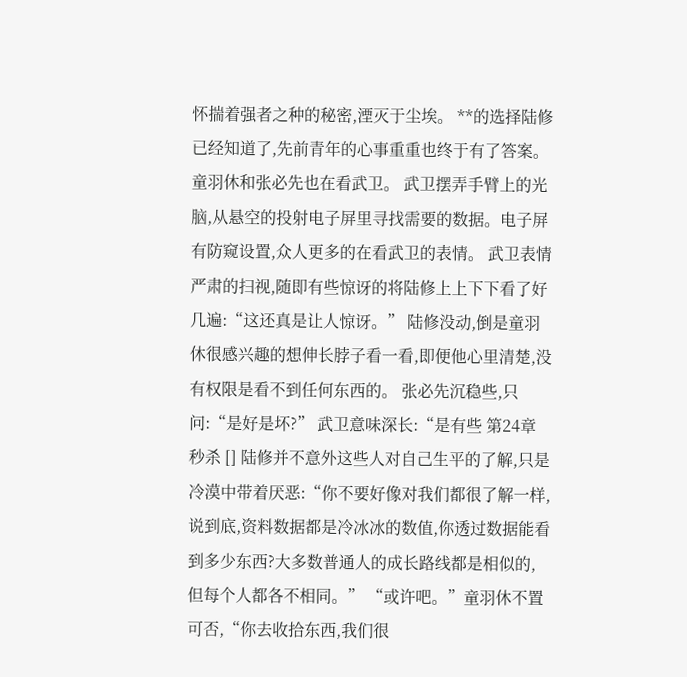怀揣着强者之种的秘密,湮灭于尘埃。 **的选择陆修已经知道了,先前青年的心事重重也终于有了答案。 童羽休和张必先也在看武卫。 武卫摆弄手臂上的光脑,从悬空的投射电子屏里寻找需要的数据。电子屏有防窥设置,众人更多的在看武卫的表情。 武卫表情严肃的扫视,随即有些惊讶的将陆修上上下下看了好几遍:“这还真是让人惊讶。” 陆修没动,倒是童羽休很感兴趣的想伸长脖子看一看,即便他心里清楚,没有权限是看不到任何东西的。 张必先沉稳些,只问:“是好是坏?” 武卫意味深长:“是有些 第24章 秒杀 [] 陆修并不意外这些人对自己生平的了解,只是冷漠中带着厌恶:“你不要好像对我们都很了解一样,说到底,资料数据都是冷冰冰的数值,你透过数据能看到多少东西?大多数普通人的成长路线都是相似的,但每个人都各不相同。” “或许吧。”童羽休不置可否,“你去收拾东西,我们很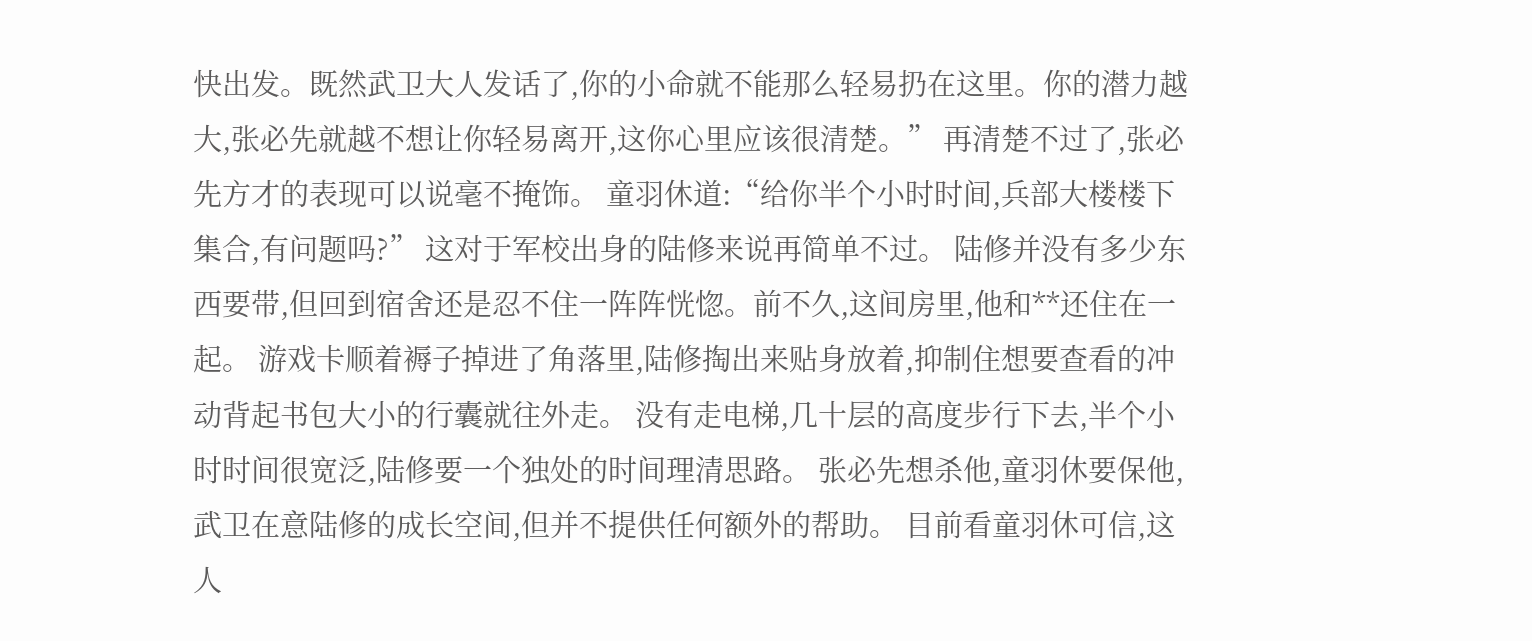快出发。既然武卫大人发话了,你的小命就不能那么轻易扔在这里。你的潜力越大,张必先就越不想让你轻易离开,这你心里应该很清楚。” 再清楚不过了,张必先方才的表现可以说毫不掩饰。 童羽休道:“给你半个小时时间,兵部大楼楼下集合,有问题吗?” 这对于军校出身的陆修来说再简单不过。 陆修并没有多少东西要带,但回到宿舍还是忍不住一阵阵恍惚。前不久,这间房里,他和**还住在一起。 游戏卡顺着褥子掉进了角落里,陆修掏出来贴身放着,抑制住想要查看的冲动背起书包大小的行囊就往外走。 没有走电梯,几十层的高度步行下去,半个小时时间很宽泛,陆修要一个独处的时间理清思路。 张必先想杀他,童羽休要保他,武卫在意陆修的成长空间,但并不提供任何额外的帮助。 目前看童羽休可信,这人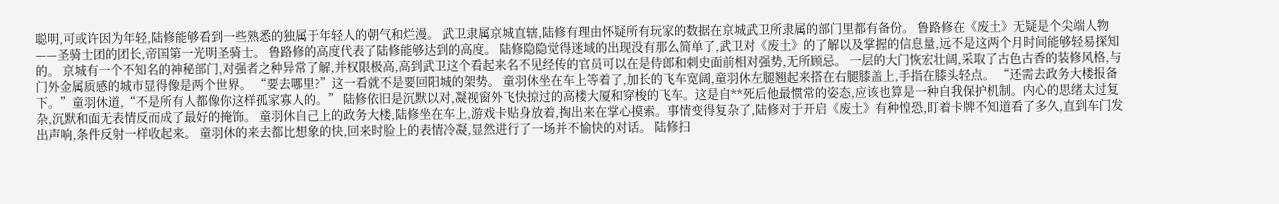聪明,可或许因为年轻,陆修能够看到一些熟悉的独属于年轻人的朝气和烂漫。 武卫隶属京城直辖,陆修有理由怀疑所有玩家的数据在京城武卫所隶属的部门里都有备份。 鲁路修在《废土》无疑是个尖端人物——圣骑士团的团长,帝国第一光明圣骑士。 鲁路修的高度代表了陆修能够达到的高度。 陆修隐隐觉得迷域的出现没有那么简单了,武卫对《废土》的了解以及掌握的信息量,远不是这两个月时间能够轻易探知的。 京城有一个不知名的神秘部门,对强者之种异常了解,并权限极高,高到武卫这个看起来名不见经传的官员可以在是侍郎和刺史面前相对强势,无所顾忌。 一层的大门恢宏壮阔,采取了古色古香的装修风格,与门外金属质感的城市显得像是两个世界。 “要去哪里?”这一看就不是要回阳城的架势。 童羽休坐在车上等着了,加长的飞车宽阔,童羽休左腿翘起来搭在右腿膝盖上,手指在膝头轻点。 “还需去政务大楼报备下。”童羽休道,“不是所有人都像你这样孤家寡人的。” 陆修依旧是沉默以对,凝视窗外飞快掠过的高楼大厦和穿梭的飞车。这是自**死后他最惯常的姿态,应该也算是一种自我保护机制。内心的思绪太过复杂,沉默和面无表情反而成了最好的掩饰。 童羽休自己上的政务大楼,陆修坐在车上,游戏卡贴身放着,掏出来在掌心摸索。事情变得复杂了,陆修对于开启《废土》有种惶恐,盯着卡牌不知道看了多久,直到车门发出声响,条件反射一样收起来。 童羽休的来去都比想象的快,回来时脸上的表情冷凝,显然进行了一场并不愉快的对话。 陆修扫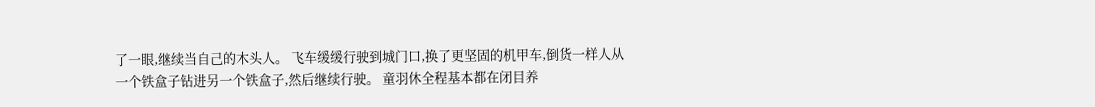了一眼,继续当自己的木头人。 飞车缓缓行驶到城门口,换了更坚固的机甲车,倒货一样人从一个铁盒子钻进另一个铁盒子,然后继续行驶。 童羽休全程基本都在闭目养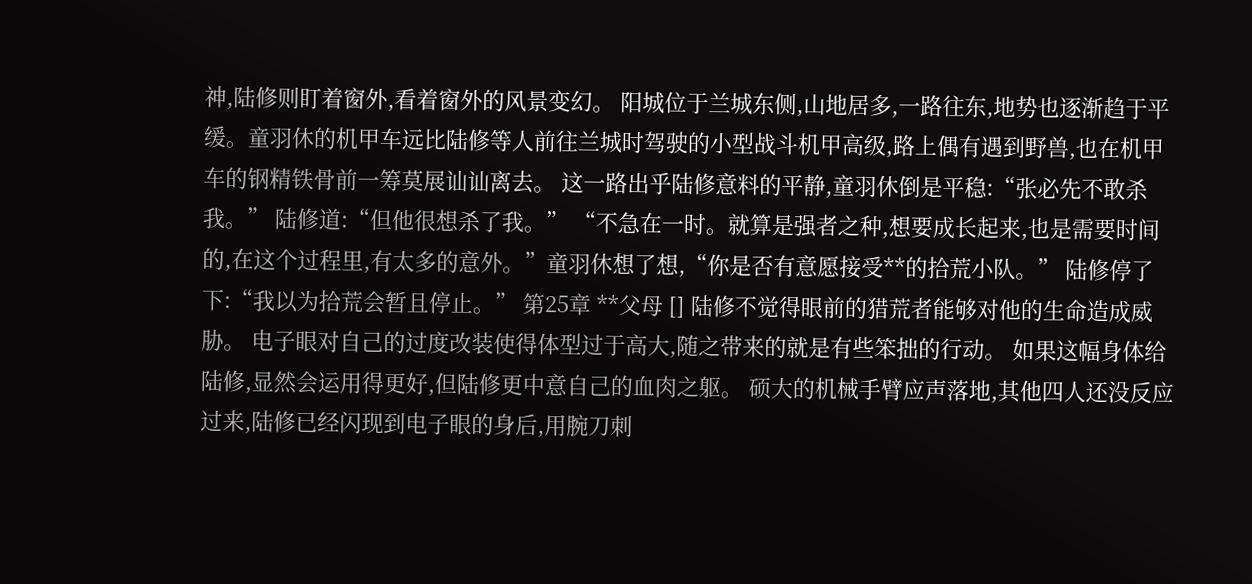神,陆修则盯着窗外,看着窗外的风景变幻。 阳城位于兰城东侧,山地居多,一路往东,地势也逐渐趋于平缓。童羽休的机甲车远比陆修等人前往兰城时驾驶的小型战斗机甲高级,路上偶有遇到野兽,也在机甲车的钢精铁骨前一筹莫展讪讪离去。 这一路出乎陆修意料的平静,童羽休倒是平稳:“张必先不敢杀我。” 陆修道:“但他很想杀了我。” “不急在一时。就算是强者之种,想要成长起来,也是需要时间的,在这个过程里,有太多的意外。”童羽休想了想,“你是否有意愿接受**的拾荒小队。” 陆修停了下:“我以为拾荒会暂且停止。” 第25章 **父母 [] 陆修不觉得眼前的猎荒者能够对他的生命造成威胁。 电子眼对自己的过度改装使得体型过于高大,随之带来的就是有些笨拙的行动。 如果这幅身体给陆修,显然会运用得更好,但陆修更中意自己的血肉之躯。 硕大的机械手臂应声落地,其他四人还没反应过来,陆修已经闪现到电子眼的身后,用腕刀刺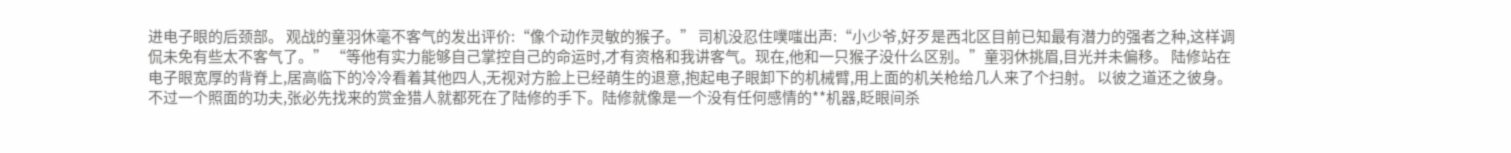进电子眼的后颈部。 观战的童羽休毫不客气的发出评价:“像个动作灵敏的猴子。” 司机没忍住噗嗤出声:“小少爷,好歹是西北区目前已知最有潜力的强者之种,这样调侃未免有些太不客气了。” “等他有实力能够自己掌控自己的命运时,才有资格和我讲客气。现在,他和一只猴子没什么区别。”童羽休挑眉,目光并未偏移。 陆修站在电子眼宽厚的背脊上,居高临下的冷冷看着其他四人,无视对方脸上已经萌生的退意,抱起电子眼卸下的机械臂,用上面的机关枪给几人来了个扫射。 以彼之道还之彼身。 不过一个照面的功夫,张必先找来的赏金猎人就都死在了陆修的手下。陆修就像是一个没有任何感情的**机器,眨眼间杀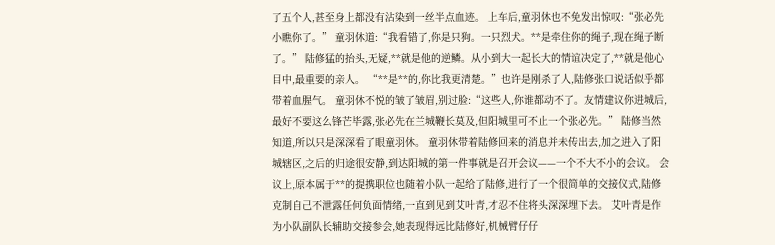了五个人,甚至身上都没有沾染到一丝半点血迹。 上车后,童羽休也不免发出惊叹:“张必先小瞧你了。” 童羽休道:“我看错了,你是只狗。一只烈犬。**是牵住你的绳子,现在绳子断了。” 陆修猛的抬头,无疑,**就是他的逆鳞。从小到大一起长大的情谊决定了,**就是他心目中,最重要的亲人。 “**是**的,你比我更清楚。”也许是刚杀了人,陆修张口说话似乎都带着血腥气。 童羽休不悦的皱了皱眉,别过脸:“这些人,你谁都动不了。友情建议你进城后,最好不要这么锋芒毕露,张必先在兰城鞭长莫及,但阳城里可不止一个张必先。” 陆修当然知道,所以只是深深看了眼童羽休。 童羽休带着陆修回来的消息并未传出去,加之进入了阳城辖区,之后的归途很安静,到达阳城的第一件事就是召开会议——一个不大不小的会议。 会议上,原本属于**的提携职位也随着小队一起给了陆修,进行了一个很简单的交接仪式,陆修克制自己不泄露任何负面情绪,一直到见到艾叶青,才忍不住将头深深埋下去。 艾叶青是作为小队副队长辅助交接参会,她表现得远比陆修好,机械臂仔仔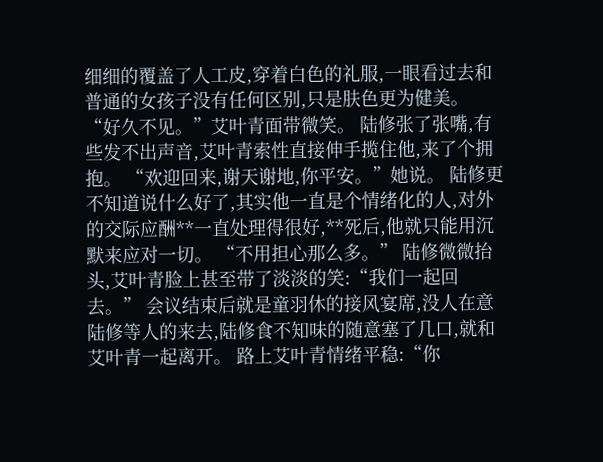细细的覆盖了人工皮,穿着白色的礼服,一眼看过去和普通的女孩子没有任何区别,只是肤色更为健美。 “好久不见。”艾叶青面带微笑。 陆修张了张嘴,有些发不出声音,艾叶青索性直接伸手揽住他,来了个拥抱。 “欢迎回来,谢天谢地,你平安。”她说。 陆修更不知道说什么好了,其实他一直是个情绪化的人,对外的交际应酬**一直处理得很好,**死后,他就只能用沉默来应对一切。 “不用担心那么多。” 陆修微微抬头,艾叶青脸上甚至带了淡淡的笑:“我们一起回去。” 会议结束后就是童羽休的接风宴席,没人在意陆修等人的来去,陆修食不知味的随意塞了几口,就和艾叶青一起离开。 路上艾叶青情绪平稳:“你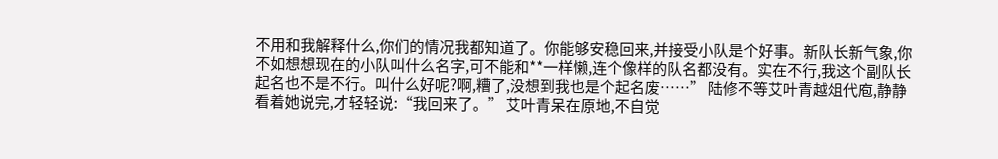不用和我解释什么,你们的情况我都知道了。你能够安稳回来,并接受小队是个好事。新队长新气象,你不如想想现在的小队叫什么名字,可不能和**一样懒,连个像样的队名都没有。实在不行,我这个副队长起名也不是不行。叫什么好呢?啊,糟了,没想到我也是个起名废……” 陆修不等艾叶青越俎代庖,静静看着她说完,才轻轻说:“我回来了。” 艾叶青呆在原地,不自觉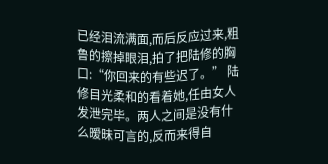已经泪流满面,而后反应过来,粗鲁的擦掉眼泪,拍了把陆修的胸口:“你回来的有些迟了。” 陆修目光柔和的看着她,任由女人发泄完毕。两人之间是没有什么暧昧可言的,反而来得自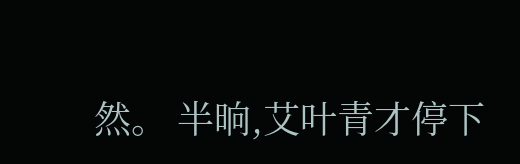然。 半晌,艾叶青才停下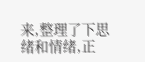来,整理了下思绪和情绪,正